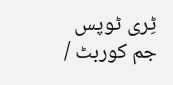ٹِری ٹوپس
جم کوربٹ /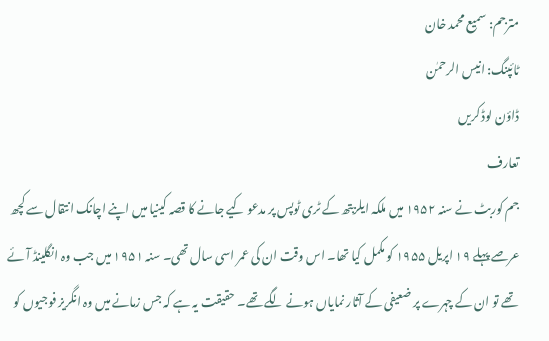مترجم: سمیع محمد خان
ٹائپنگ: انیس الرحمٰن
ڈاؤن لوڈ کریں
تعارف
جم کوربٹ نے سنہ ۱۹۵۲ میں ملکہ ایلزبتھ کے ٹری ٹوپس پر مدعو کیے جانے کا قصہ کینیا میں اپنے اچانک انتقال سے کچھ عرصے پہلے ۱۹ اپریل ۱۹۵۵ کو مکمل کیا تھا۔ اس وقت ان کی عمر اسی سال تھی۔ سنہ ۱۹۵۱ میں جب وہ انگلینڈ آئے تھے تو ان کے چہرے پر ضعیفی کے آثار نمایاں ہونے لگے تھے۔ حقیقت یہ ہے کہ جس زمانے میں وہ انگریز فوجیوں کو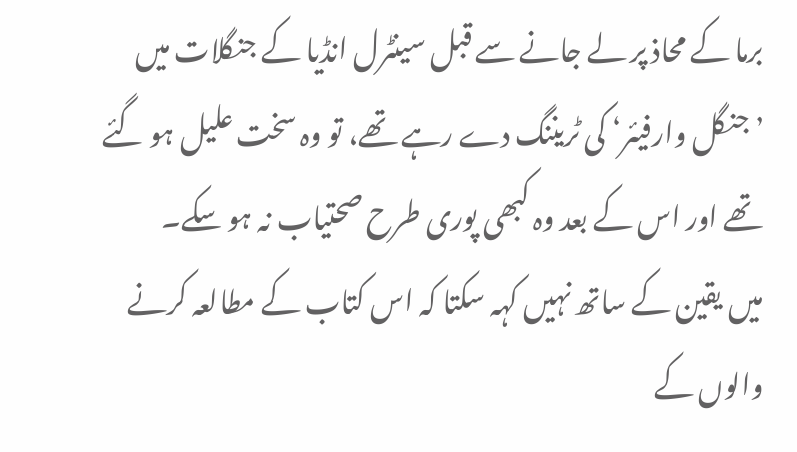برما کے محاذ پر لے جانے سے قبل سینٹرل انڈیا کے جنگلات میں ’جنگل وارفیئر‘ کی ٹریننگ دے رہے تھے، تو وہ سخت علیل ہو گئے تھے اور اس کے بعد وہ کبھی پوری طرح صحتیاب نہ ہو سکے۔
میں یقین کے ساتھ نہیں کہہ سکتا کہ اس کتاب کے مطالعہ کرنے والوں کے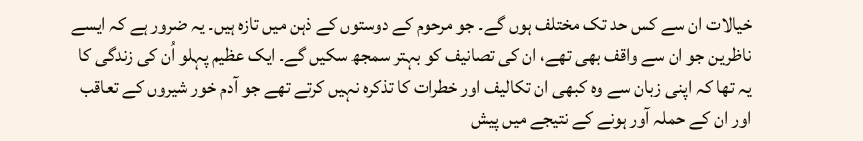خیالات ان سے کس حد تک مختلف ہوں گے۔ جو مرحوم کے دوستوں کے ذہن میں تازہ ہیں۔ یہ ضرور ہے کہ ایسے ناظرین جو ان سے واقف بھی تھے، ان کی تصانیف کو بہتر سمجھ سکیں گے۔ ایک عظیم پہلو اُن کی زندگی کا یہ تھا کہ اپنی زبان سے وہ کبھی ان تکالیف اور خطرات کا تذکرہ نہیں کرتے تھے جو آدم خور شیروں کے تعاقب اور ان کے حملہ آور ہونے کے نتیجے میں پیش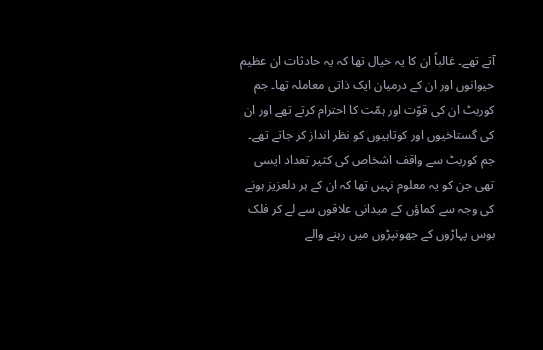آتے تھے۔ غالباً ان کا یہ خیال تھا کہ یہ حادثات ان عظیم حیوانوں اور ان کے درمیان ایک ذاتی معاملہ تھا۔ جم کوربٹ ان کی قوّت اور ہمّت کا احترام کرتے تھے اور ان کی گستاخیوں اور کوتاہیوں کو نظر انداز کر جاتے تھے۔ جم کوربٹ سے واقف اشخاص کی کثیر تعداد ایسی تھی جن کو یہ معلوم نہیں تھا کہ ان کے ہر دلعزیز ہونے کی وجہ سے کماؤں کے میدانی علاقوں سے لے کر فلک بوس پہاڑوں کے جھونپڑوں میں رہنے والے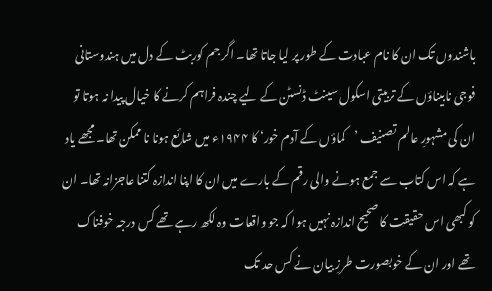باشندوں تک ان کا نام عبادت کے طور پر لیا جاتا تھا۔ اگر جم کوربٹ کے دل میں ہندوستانی فوجی نابیناؤں کے تربیتی اسکول سینٹ ڈنسٹن کے لیے چندہ فراہم کرنے کا خیال پیدا نہ ہوتا تو ان کی مشہورِ عالم تصنیف ’کماؤں کے آدم خور‘ کا ۱۹۴۴ء میں شائع ہونا نا ممکن تھا۔ مجھے یاد ہے کہ اس کتاب سے جمع ہونے والی رقم کے بارے میں ان کا اپنا اندازہ کتنا عاجزانہ تھا۔ ان کو کبھی اس حقیقت کا صحیح اندازہ نہیں ہوا کہ جو واقعات وہ لکھ رہے تھے کس درجہ خوفناک تھے اور ان کے خوبصورت طرزِ بیان نے کس حد تک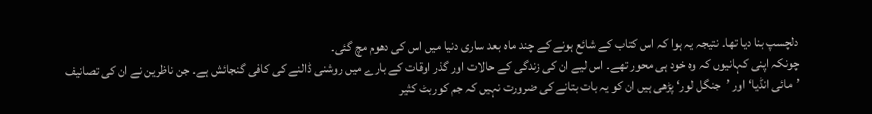دلچسپ بنا دیا تھا۔ نتیجہ یہ ہوا کہ اس کتاب کے شائع ہونے کے چند ماہ بعد ساری دنیا میں اس کی دھوم مچ گئی۔
چونکہ اپنی کہانیوں کہ وہ خود ہی محور تھے۔ اس لیے ان کی زندگی کے حالات اور گذر اوقات کے بارے میں روشنی ڈالنے کی کافی گنجائش ہے۔ جن ناظرین نے ان کی تصانیف ’مائی انڈیا‘ اور ’جنگل لور‘ پڑھی ہیں ان کو یہ بات بتانے کی ضرورت نہیں کہ جم کوربٹ کثیر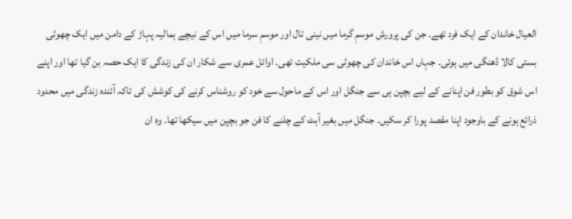العیال خاندان کے ایک فرد تھے۔ جن کی پرورش موسمِ گرما میں نینی تال اور موسمِ سرما میں اس کے نیچے ہمالیہ پہاڑ کے دامن میں ایک چھوٹی بستی کالا ڈھنگی میں ہوئی۔ جہاں اس خاندان کی چھوٹی سی ملکیت تھی۔ اوائل عمری سے شکار ان کی زندگی کا ایک حصہ بن گیا تھا اور اپنے اس شوق کو بطور فن اپنانے کے لیے بچپن ہی سے جنگل اور اس کے ماحول سے خود کو روشناس کرنے کی کوشش کی تاکہ آئندہ زندگی میں محدود ذرائع ہونے کے باوجود اپنا مقصد پورا کر سکیں۔ جنگل میں بغیر آہٹ کے چلنے کا فن جو بچپن میں سیکھا تھا۔ وہ ان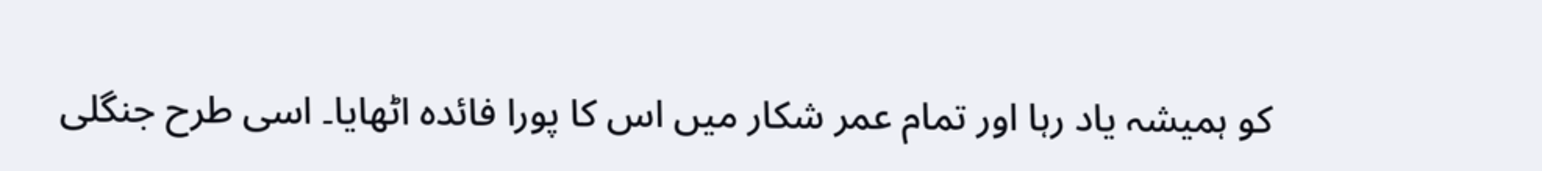کو ہمیشہ یاد رہا اور تمام عمر شکار میں اس کا پورا فائدہ اٹھایا۔ اسی طرح جنگلی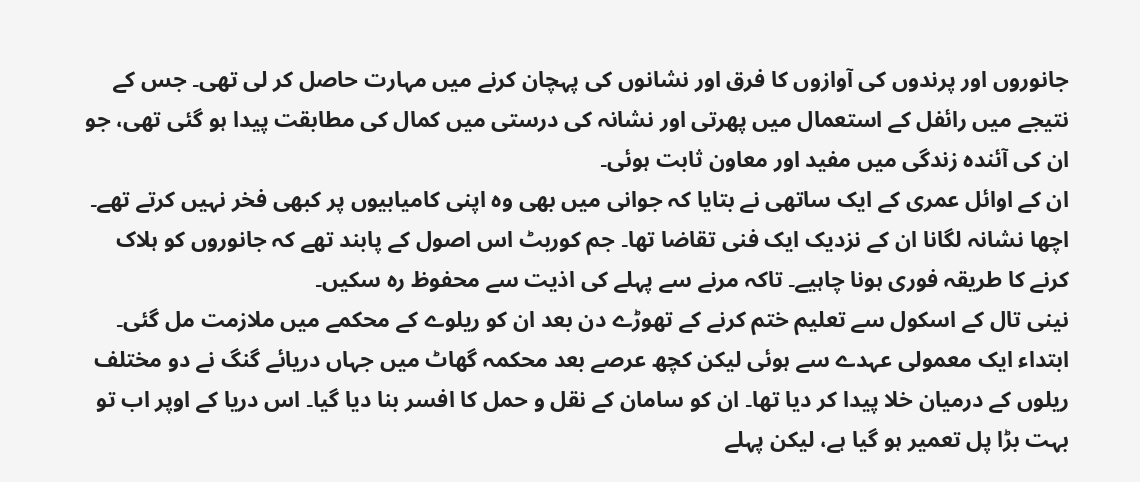جانوروں اور پرندوں کی آوازوں کا فرق اور نشانوں کی پہچان کرنے میں مہارت حاصل کر لی تھی۔ جس کے نتیجے میں رائفل کے استعمال میں پھرتی اور نشانہ کی درستی میں کمال کی مطابقت پیدا ہو گئی تھی، جو ان کی آئندہ زندگی میں مفید اور معاون ثابت ہوئی۔
ان کے اوائل عمری کے ایک ساتھی نے بتایا کہ جوانی میں بھی وہ اپنی کامیابیوں پر کبھی فخر نہیں کرتے تھے۔ اچھا نشانہ لگانا ان کے نزدیک ایک فنی تقاضا تھا۔ جم کوربٹ اس اصول کے پابند تھے کہ جانوروں کو ہلاک کرنے کا طریقہ فوری ہونا چاہیے۔ تاکہ مرنے سے پہلے کی اذیت سے محفوظ رہ سکیں۔
نینی تال کے اسکول سے تعلیم ختم کرنے کے تھوڑے دن بعد ان کو ریلوے کے محکمے میں ملازمت مل گئی۔ ابتداء ایک معمولی عہدے سے ہوئی لیکن کچھ عرصے بعد محکمہ گھاٹ میں جہاں دریائے گنگ نے دو مختلف ریلوں کے درمیان خلا پیدا کر دیا تھا۔ ان کو سامان کے نقل و حمل کا افسر بنا دیا گیا۔ اس دریا کے اوپر اب تو بہت بڑا پل تعمیر ہو گیا ہے، لیکن پہلے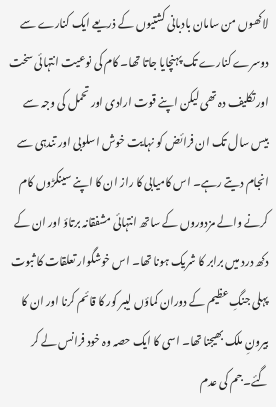لاکھوں من سامان بادبانی کشتیوں کے ذریعے ایک کنارے سے دوسرے کنارے تک پہنچایا جاتا تھا۔ کام کی نوعیت انتہائی سخت اور تکلیف دہ تھی لیکن اپنے قوت ارادی اور تحمل کی وجہ سے بیس سال تک ان فرائض کو نہایت خوش اسلوبی اور تندہی سے انجام دیتے رہے۔ اس کامیابی کا راز ان کا اپنے سینکڑوں کام کرنے والے مزدوروں کے ساتھ انتہائی مشفقانہ برتاؤ اور ان کے دکھ درد میں برابر کا شریک ہونا تھا۔ اس خوشگوار تعلقات کا ثبوت پہلی جنگِ عظیم کے دوران کماؤں لیبر کور کا قائم کرنا اور ان کا بیرونِ ملک بھیجنا تھا۔ اسی کا ایک حصہ وہ خود فرانس لے کر گئے۔ جم کی عدم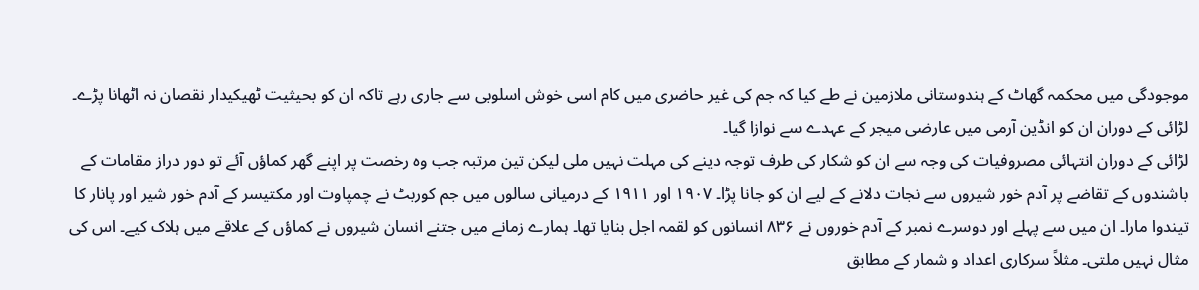موجودگی میں محکمہ گھاٹ کے ہندوستانی ملازمین نے طے کیا کہ جم کی غیر حاضری میں کام اسی خوش اسلوبی سے جاری رہے تاکہ ان کو بحیثیت ٹھیکیدار نقصان نہ اٹھانا پڑے۔ لڑائی کے دوران ان کو انڈین آرمی میں عارضی میجر کے عہدے سے نوازا گیا۔
لڑائی کے دوران انتہائی مصروفیات کی وجہ سے ان کو شکار کی طرف توجہ دینے کی مہلت نہیں ملی لیکن تین مرتبہ جب وہ رخصت پر اپنے گھر کماؤں آئے تو دور دراز مقامات کے باشندوں کے تقاضے پر آدم خور شیروں سے نجات دلانے کے لیے ان کو جانا پڑا۔ ۱۹۰۷ اور ۱۹۱۱ کے درمیانی سالوں میں جم کوربٹ نے چمپاوت اور مکتیسر کے آدم خور شیر اور پانار کا تیندوا مارا۔ ان میں سے پہلے اور دوسرے نمبر کے آدم خوروں نے ۸۳۶ انسانوں کو لقمہ اجل بنایا تھا۔ ہمارے زمانے میں جتنے انسان شیروں نے کماؤں کے علاقے میں ہلاک کیے۔ اس کی مثال نہیں ملتی۔ مثلاً سرکاری اعداد و شمار کے مطابق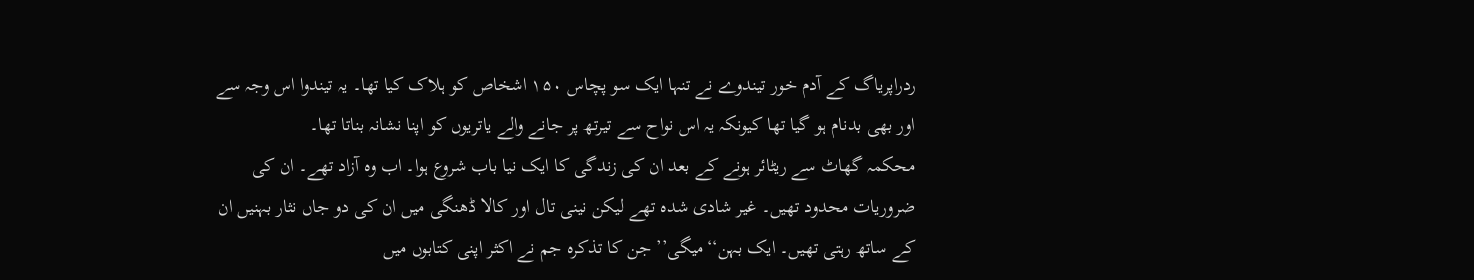ردراپریاگ کے آدم خور تیندوے نے تنہا ایک سو پچاس ۱۵۰ اشخاص کو ہلاک کیا تھا۔ یہ تیندوا اس وجہ سے اور بھی بدنام ہو گیا تھا کیونکہ یہ اس نواح سے تیرتھ پر جانے والے یاتریوں کو اپنا نشانہ بناتا تھا۔
محکمہ گھاٹ سے ریٹائر ہونے کے بعد ان کی زندگی کا ایک نیا باب شروع ہوا۔ اب وہ آزاد تھے۔ ان کی ضروریات محدود تھیں۔ غیر شادی شدہ تھے لیکن نینی تال اور کالا ڈھنگی میں ان کی دو جاں نثار بہنیں ان کے ساتھ رہتی تھیں۔ ایک بہن‘‘میگی’’ جن کا تذکرہ جم نے اکثر اپنی کتابوں میں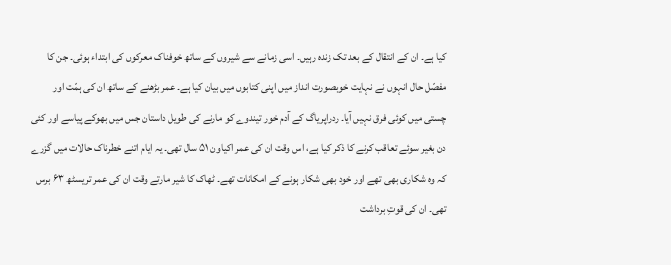کیا ہے۔ ان کے انتقال کے بعد تک زندہ رہیں۔ اسی زمانے سے شیروں کے ساتھ خوفناک معرکوں کی ابتداء ہوئی۔ جن کا مفصّل حال انہوں نے نہایت خوبصورت انداز میں اپنی کتابوں میں بیان کیا ہے۔ عمر بڑھنے کے ساتھ ان کی ہمّت اور چستی میں کوئی فرق نہیں آیا۔ ردراپریاگ کے آدم خور تیندوے کو مارنے کی طویل داستان جس میں بھوکے پیاسے اور کئی دن بغیر سوئے تعاقب کرنے کا ذکر کیا ہے، اس وقت ان کی عمر اکیاون ۵۱ سال تھی۔ یہ ایام اتنے خطرناک حالات میں گزرے کہ وہ شکاری بھی تھے اور خود بھی شکار ہونے کے امکانات تھے۔ ٹھاک کا شیر مارتے وقت ان کی عمر تریسٹھ ۶۳ برس تھی۔ ان کی قوتِ برداشت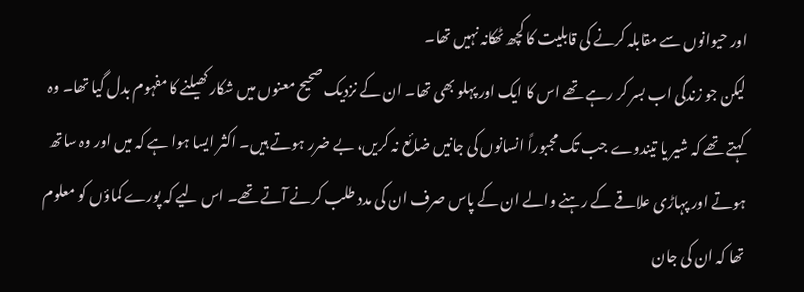اور حیوانوں سے مقابلہ کرنے کی قابلیت کا کچھ ٹھکانہ نہیں تھا۔
لیکن جو زندگی اب بسر کر رہے تھے اس کا ایک اور پہلو بھی تھا۔ ان کے نزدیک صحیح معنوں میں شکار کھیلنے کا مفہوم بدل گیا تھا۔ وہ کہتے تھے کہ شیر یا تیندوے جب تک مجبوراً انسانوں کی جانیں ضائع نہ کریں، بے ضرر ہوتے ہیں۔ اکثر ایسا ہوا ہے کہ میں اور وہ ساتھ ہوتے اور پہاڑی علاقے کے رہنے والے ان کے پاس صرف ان کی مدد طلب کرنے آتے تھے۔ اس لیے کہ پورے کماؤں کو معلوم تھا کہ ان کی جان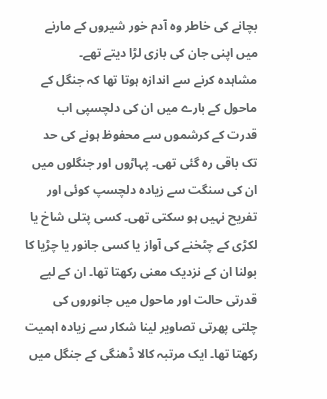بچانے کی خاطر وہ آدم خور شیروں کے مارنے میں اپنی جان کی بازی لڑا دیتے تھے۔
مشاہدہ کرنے سے اندازہ ہوتا تھا کہ جنگل کے ماحول کے بارے میں ان کی دلچسپی اب قدرت کے کرشموں سے محفوظ ہونے کی حد تک باقی رہ گئی تھی۔ پہاڑوں اور جنگلوں میں ان کی سنگت سے زیادہ دلچسپ کوئی اور تفریح نہیں ہو سکتی تھی۔ کسی پتلی شاخ یا لکڑی کے چٹخنے کی آواز یا کسی جانور یا چڑیا کا بولنا ان کے نزدیک معنی رکھتا تھا۔ ان کے لیے قدرتی حالت اور ماحول میں جانوروں کی چلتی پھرتی تصاویر لینا شکار سے زیادہ اہمیت رکھتا تھا۔ ایک مرتبہ کالا ڈھنگی کے جنگل میں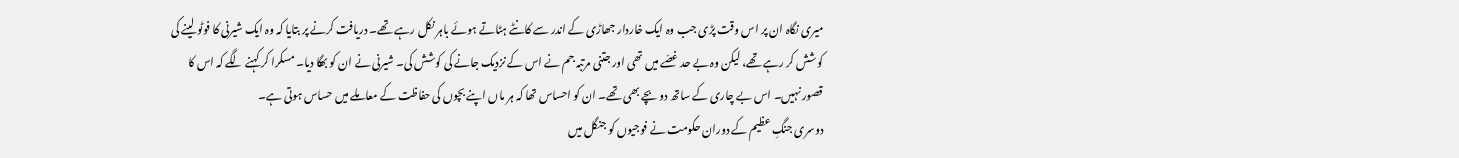میری نگاہ ان پر اس وقت پڑی جب وہ ایک خاردار جھاڑی کے اندر سے کانٹے ہٹاتے ہوئے باہر نکل رہے تھے۔ دریافت کرنے پر بتایا کہ وہ ایک شیرنی کا فوٹو لینے کی کوشش کر رہے تھے، لیکن وہ بے حد غصّے میں تھی اور جتنی مرتبہ جم نے اس کے نزدیک جانے کی کوشش کی۔ شیرنی نے ان کو بھگا دیا۔ مسکرا کر کہنے لگے کہ اس کا قصور نہیں۔ اس بے چاری کے ساتھ دو بچے بھی تھے۔ ان کو احساس تھا کہ ہر ماں اپنے بچوں کی حفاظت کے معاملے میں حساس ہوتی ہے۔
دوسری جنگِ عظیم کے دوران حکومت نے فوجیوں کو جنگل میں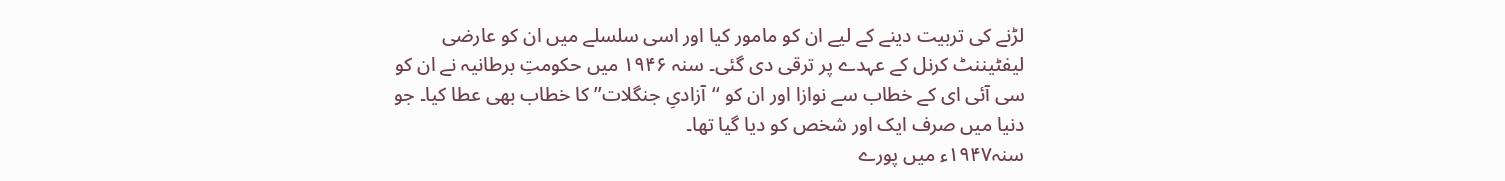لڑنے کی تربیت دینے کے لیے ان کو مامور کیا اور اسی سلسلے میں ان کو عارضی لیفٹیننٹ کرنل کے عہدے پر ترقی دی گئی۔ سنہ ۱۹۴۶ میں حکومتِ برطانیہ نے ان کو سی آئی ای کے خطاب سے نوازا اور ان کو ‘‘آزادیِ جنگلات’’ کا خطاب بھی عطا کیا۔ جو دنیا میں صرف ایک اور شخص کو دیا گیا تھا۔
سنہ۱۹۴۷ء میں پورے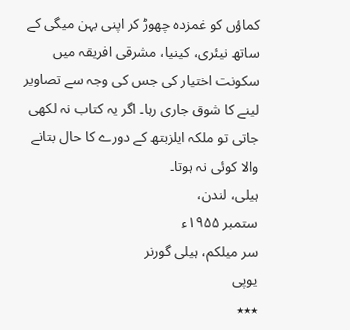کماؤں کو غمزدہ چھوڑ کر اپنی بہن میگی کے ساتھ نیئری، کینیا، مشرقی افریقہ میں سکونت اختیار کی جس کی وجہ سے تصاویر لینے کا شوق جاری رہا۔ اگر یہ کتاب نہ لکھی جاتی تو ملکہ ایلزبتھ کے دورے کا حال بتانے والا کوئی نہ ہوتا۔
ہیلی، لندن،
ستمبر ۱۹۵۵ء
سر میلکم، ہیلی گورنر
یوپی
٭٭٭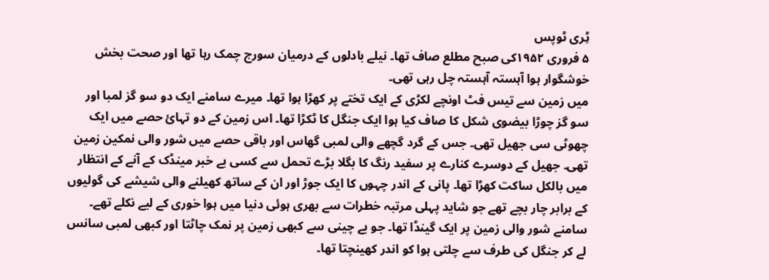ٹِری ٹوپس
۵ فروری ۱۹۵۲کی صبح مطلع صاف تھا۔ نیلے بادلوں کے درمیان سورج چمک رہا تھا اور صحت بخش خوشگوار ہوا آہستہ آہستہ چل رہی تھی۔
میں زمین سے تیس فٹ اونچے لکڑی کے ایک تختے پر کھڑا ہوا تھا۔ میرے سامنے ایک دو سو گز لمبا اور سو گز چوڑا بیضوی شکل کا صاف کیا ہوا ایک جنگل کا ٹکڑا تھا۔ اس زمین کے دو تہائ حصے میں ایک چھوٹی سی جھیل تھی۔ جس کے گرد گچھے والی لمبی گھاس اور باقی حصے میں شور والی نمکین زمین تھی۔ جھیل کے دوسرے کنارے پر سفید رنگ کا بگلا بڑے تحمل سے کسی بے خبر مینڈک کے آنے کے انتظار میں بالکل ساکت کھڑا تھا۔ پانی کے اندر چہوں کا ایک جوڑ اور ان کے ساتھ کھیلنے والی شیشے کی گولیوں کے برابر چار بچے تھے جو شاید پہلی مرتبہ خطرات سے بھری ہوئی دنیا میں ہوا خوری کے لیے نکلے تھے۔ سامنے شور والی زمین پر ایک گینڈا تھا۔ جو بے چینی سے کبھی زمین پر نمک چاٹتا اور کبھی لمبی سانس لے کر جنگل کی طرف سے چلتی ہوا کو اندر کھینچتا تھا۔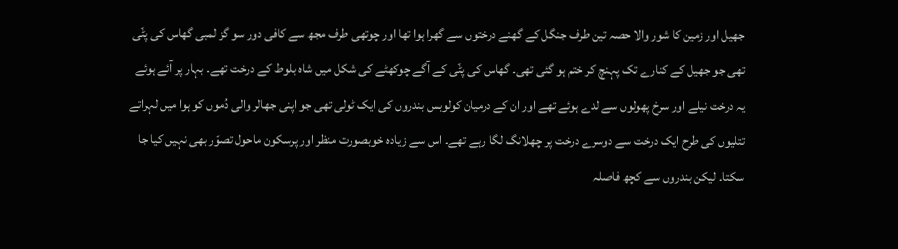جھیل اور زمین کا شور والا حصہ تین طرف جنگل کے گھنے درختوں سے گھرا ہوا تھا اور چوتھی طرف مجھ سے کافی دور سو گز لمبی گھاس کی پٹّی تھی جو جھیل کے کنارے تک پہنچ کر ختم ہو گئی تھی۔ گھاس کی پٹّی کے آگے چوکھٹے کی شکل میں شاہ بلوط کے درخت تھے۔ بہار پر آئے ہوئے یہ درخت نیلے اور سرخ پھولوں سے لدے ہوئے تھے اور ان کے درمیان کولوبس بندروں کی ایک ٹولی تھی جو اپنی جھالر والی دُموں کو ہوا میں لہراتے تتلیوں کی طرح ایک درخت سے دوسرے درخت پر چھلانگ لگا رہے تھے۔ اس سے زیادہ خوبصورت منظر اور پرسکون ماحول تصوّر بھی نہیں کیا جا سکتا۔ لیکن بندروں سے کچھ فاصلہ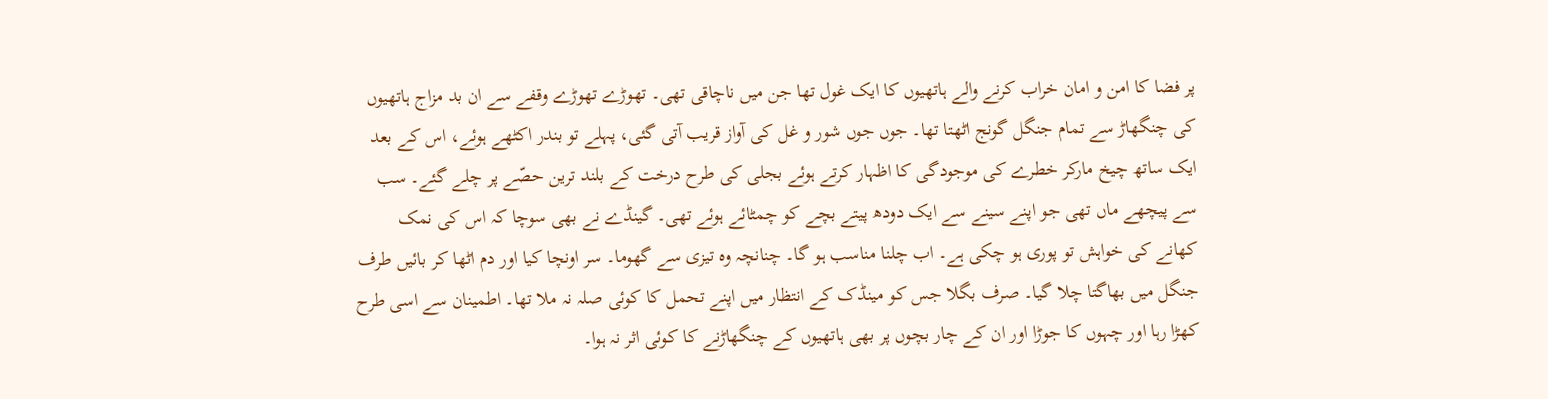پر فضا کا امن و امان خراب کرنے والے ہاتھیوں کا ایک غول تھا جن میں ناچاقی تھی۔ تھوڑے تھوڑے وقفے سے ان بد مزاج ہاتھیوں کی چنگھاڑ سے تمام جنگل گونج اٹھتا تھا۔ جوں جوں شور و غل کی آواز قریب آتی گئی، پہلے تو بندر اکٹھے ہوئے، اس کے بعد ایک ساتھ چیخ مارکر خطرے کی موجودگی کا اظہار کرتے ہوئے بجلی کی طرح درخت کے بلند ترین حصّے پر چلے گئے۔ سب سے پیچھے ماں تھی جو اپنے سینے سے ایک دودھ پیتے بچے کو چمٹائے ہوئے تھی۔ گینڈے نے بھی سوچا کہ اس کی نمک کھانے کی خواہش تو پوری ہو چکی ہے۔ اب چلنا مناسب ہو گا۔ چنانچہ وہ تیزی سے گھوما۔ سر اونچا کیا اور دم اٹھا کر بائیں طرف جنگل میں بھاگتا چلا گیا۔ صرف بگلا جس کو مینڈک کے انتظار میں اپنے تحمل کا کوئی صلہ نہ ملا تھا۔ اطمینان سے اسی طرح کھڑا رہا اور چہوں کا جوڑا اور ان کے چار بچوں پر بھی ہاتھیوں کے چنگھاڑنے کا کوئی اثر نہ ہوا۔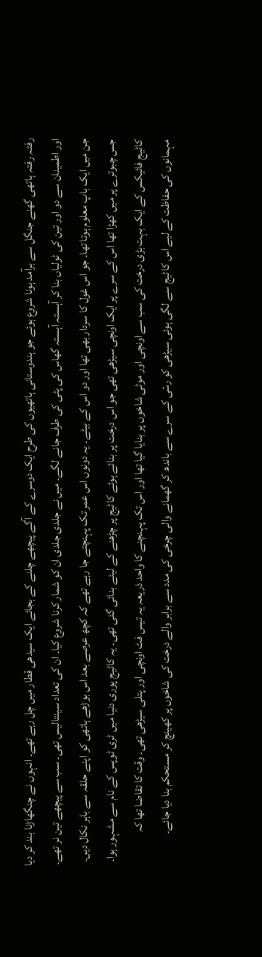رفتہ رفتہ ہاتھی گھنے جنگل سے برآمد ہونا شروع ہوئے جو ہندوستانی ہاتھیوں کی طرح ایک دوسرے کے آگے پیچھے چلنے کے بجائے ایک سیدھی قطار میں چل رہے تھے۔ انہوں نے چنگھاڑنا بند کر دیا اور اطمینان سے دو اور تین کی ٹولیاں بنا کر آہستہ آہستہ گھاس کی پٹی کی طرف جانے لگے۔ میں نے جلدی جلدی ان کو شمار کرنا شروع کیا۔ ان کی تعداد سینتالیس تھی۔ سب سے پیچھے تین نر تھے۔ جن میں ایک باپ معلوم ہوتا تھا۔ جو اس غول کا سردار بھی تھا اور دو اس کے بیٹے۔ یہ دونوں اس عمر تک پہنچتے جا رہے تھے کہ کچھ عرصے بعد اس بوڑھے ہاتھی کو اپنے حلقہ سے باہر نکال دیں۔
جس چبوترے پر میں کھڑا تھا اس کے سرے پر ایک اونچی سیڑھی تھی جو اس درخت پر بنائے ہوئے کاٹیج پر چڑھنے کے لیئے بنائی گئی تھی۔ یہ کاٹیج پوری دنیا میں ٹری ٹوپس کے نام سے مشہور ہوا۔ کاٹیج فائیکس کے ایک بہت بڑی درخت کی سب سے اونچی اور موٹی شاخوں پر بنایا گیا تھا اور اس تک پہنچنے کا واحد ذریعہ یہ تیس فٹ اونچی اور پتلی سیڑھی تھی۔ وقت کا تقاضا تھا کہ مہمانوں کی حفاظت کے لیے اس کاٹیج سے لگی ہوئی سیڑھی کو رسّی کے سرے سے باندھ کر گھمانے والی چرخی کی مدد سے برابر والے درخت کی شاخوں پر کھینچ کر مستحکم بنا دیا جائے۔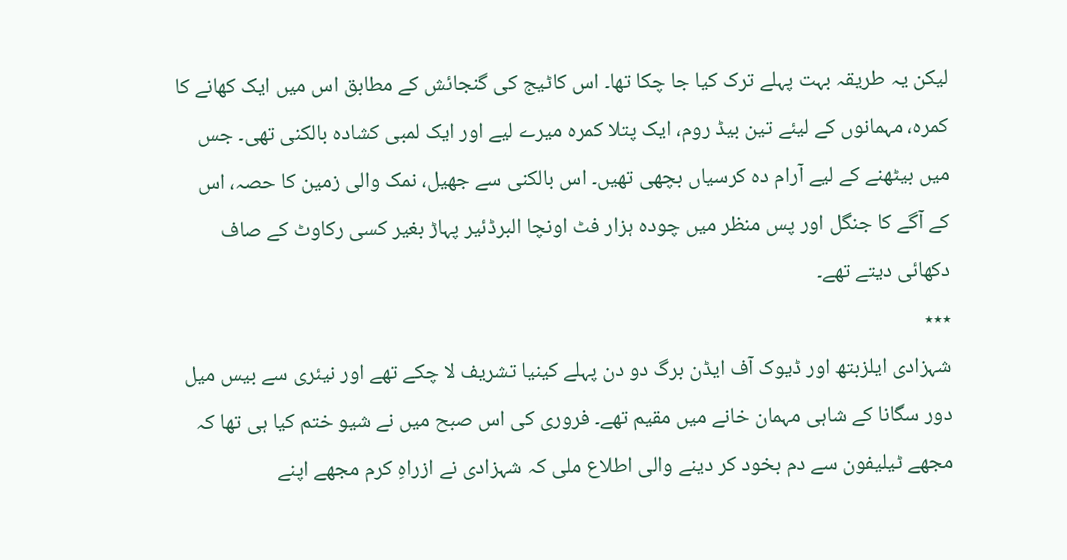لیکن یہ طریقہ بہت پہلے ترک کیا جا چکا تھا۔ اس کاٹیج کی گنجائش کے مطابق اس میں ایک کھانے کا کمرہ، مہمانوں کے لیئے تین بیڈ روم، ایک پتلا کمرہ میرے لیے اور ایک لمبی کشادہ بالکنی تھی۔ جس میں بیٹھنے کے لیے آرام دہ کرسیاں بچھی تھیں۔ اس بالکنی سے جھیل، نمک والی زمین کا حصہ، اس کے آگے کا جنگل اور پس منظر میں چودہ ہزار فٹ اونچا البرڈئیر پہاڑ بغیر کسی رکاوٹ کے صاف دکھائی دیتے تھے۔
٭٭٭
شہزادی ایلزبتھ اور ڈیوک آف ایڈن برگ دو دن پہلے کینیا تشریف لا چکے تھے اور نیئری سے بیس میل دور سگانا کے شاہی مہمان خانے میں مقیم تھے۔ فروری کی اس صبح میں نے شیو ختم کیا ہی تھا کہ مجھے ٹیلیفون سے دم بخود کر دینے والی اطلاع ملی کہ شہزادی نے ازراہِ کرم مجھے اپنے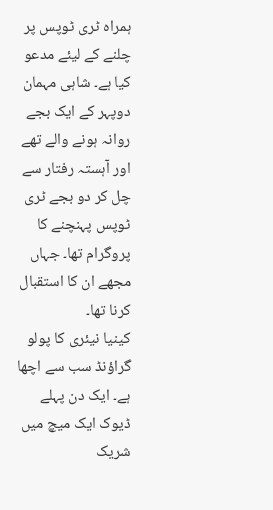ہمراہ ٹری ٹوپس پر چلنے کے لیئے مدعو کیا ہے۔ شاہی مہمان دوپہر کے ایک بجے روانہ ہونے والے تھے اور آہستہ رفتار سے چل کر دو بجے ٹری ٹوپس پہنچنے کا پروگرام تھا۔ جہاں مجھے ان کا استقبال کرنا تھا۔
کینیا نیئری کا پولو گراؤنڈ سب سے اچھا ہے۔ ایک دن پہلے ڈیوک ایک میچ میں شریک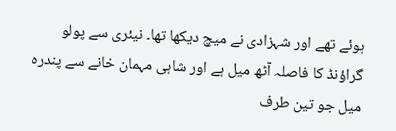ہوئے تھے اور شہزادی نے میچ دیکھا تھا۔ نیئری سے پولو گراؤنڈ کا فاصلہ آٹھ میل ہے اور شاہی مہمان خانے سے پندرہ میل جو تین طرف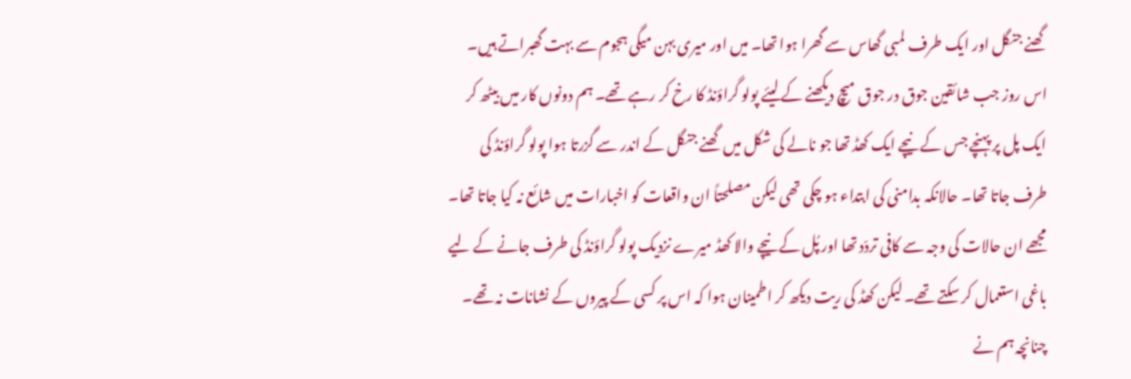گھنے جنگل اور ایک طرف لمبی گھاس سے گھرا ہوا تھا۔ میں اور میری بہن میگی ہجوم سے بہت گھبراتے ہیں۔ اس روز جب شائقین جوق در جوق میچ دیکھنے کے لیئے پولو گراؤنڈ کا رخ کر رہے تھے۔ ہم دونوں کار میں بیٹھ کر ایک پل پر پہنچے جس کے نیچے ایک کھڈ تھا جو نالے کی شکل میں گھنے جنگل کے اندر سے گزرتا ہوا پولو گراؤنڈ کی طرف جاتا تھا۔ حالانکہ بدامنی کی ابتداء ہو چکی تھی لیکن مصلحتاً ان واقعات کو اخبارات میں شائع نہ کیا جاتا تھا۔ مجھے ان حالات کی وجہ سے کافی تردّد تھا اور پُل کے نیچے والا کھڈ میرے نزدیک پولو گراؤنڈ کی طرف جانے کے لیے باغی استعمال کر سکتے تھے۔ لیکن کھڈ کی ریت دیکھ کر اطمینان ہوا کہ اس پر کسی کے پیروں کے نشانات نہ تھے۔ چنانچہ ہم نے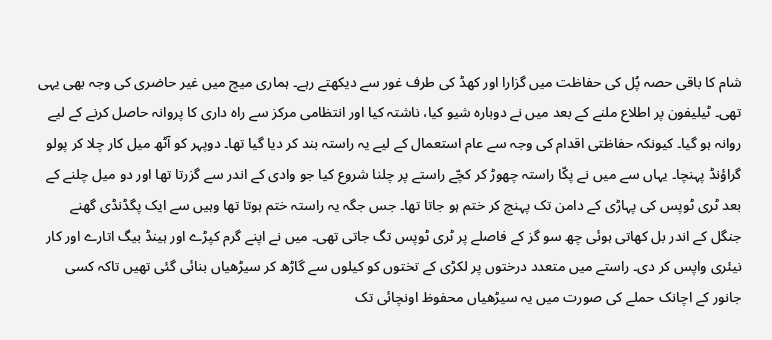شام کا باقی حصہ پُل کی حفاظت میں گزارا اور کھڈ کی طرف غور سے دیکھتے رہے۔ ہماری میچ میں غیر حاضری کی وجہ بھی یہی تھی۔ ٹیلیفون پر اطلاع ملنے کے بعد میں نے دوبارہ شیو کیا، ناشتہ کیا اور انتظامی مرکز سے راہ داری کا پروانہ حاصل کرنے کے لیے روانہ ہو گیا۔ کیونکہ حفاظتی اقدام کی وجہ سے عام استعمال کے لیے یہ راستہ بند کر دیا گیا تھا۔ دوپہر کو آٹھ میل کار چلا کر پولو گراؤنڈ پہنچا۔ یہاں سے میں نے پکّا راستہ چھوڑ کر کچّے راستے پر چلنا شروع کیا جو وادی کے اندر سے گزرتا تھا اور دو میل چلنے کے بعد ٹری ٹوپس کی پہاڑی کے دامن تک پہنچ کر ختم ہو جاتا تھا۔ جس جگہ یہ راستہ ختم ہوتا تھا وہیں سے ایک پگڈنڈی گھنے جنگل کے اندر بل کھاتی ہوئی چھ سو گز کے فاصلے پر ٹری ٹوپس تگ جاتی تھی۔ میں نے اپنے گرم کپڑے اور ہینڈ بیگ اتارے اور کار نیئری واپس کر دی۔ راستے میں متعدد درختوں پر لکڑی کے تختوں کو کیلوں سے گاڑھ کر سیڑھیاں بنائی گئی تھیں تاکہ کسی جانور کے اچانک حملے کی صورت میں یہ سیڑھیاں محفوظ اونچائی تک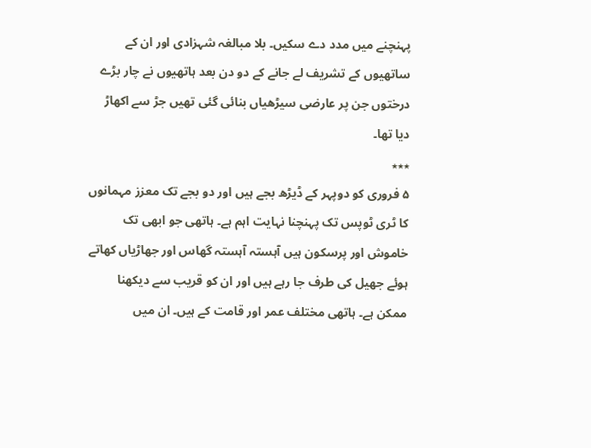پہنچنے میں مدد دے سکیں۔ بلا مبالغہ شہزادی اور ان کے ساتھیوں کے تشریف لے جانے کے دو دن بعد ہاتھیوں نے چار بڑے درختوں جن پر عارضی سیڑھیاں بنائی گئی تھیں جڑ سے اکھاڑ دیا تھا۔
٭٭٭
۵ فروری کو دوپہر کے ڈیڑھ بجے ہیں اور دو بجے تک معزز مہمانوں کا ٹری ٹوپس تک پہنچنا نہایت اہم ہے۔ ہاتھی جو ابھی تک خاموش اور پرسکون ہیں آہستہ آہستہ گھاس اور جھاڑیاں کھاتے ہوئے جھیل کی طرف جا رہے ہیں اور ان کو قریب سے دیکھنا ممکن ہے۔ ہاتھی مختلف عمر اور قامت کے ہیں۔ ان میں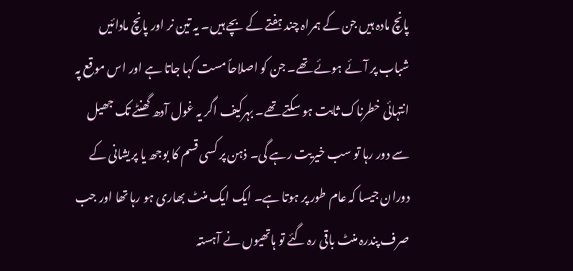پانچ مادہ ہیں جن کے ہمراہ چند ہفتے کے بچے ہیں۔ یہ تین نر اور پانچ مادائیں شباب پر آئے ہوئے تھے۔ جن کو اصلاحاً مست کہا جاتا ہے اور اس موقع پہ انتہائی خطرناک ثابت ہو سکتے تھے۔ بہرکیف اگر یہ غول آدھ گھنٹے تک جھیل سے دور رہا تو سب خیریت رہے گی۔ ذہن پر کسی قسم کا بوجھ یا پریشانی کے دوران جیسا کہ عام طور پر ہوتا ہے۔ ایک ایک منٹ بھاری ہو رہا تھا اور جب صرف پندرہ منٹ باقی رہ گئے تو ہاتھیوں نے آہستہ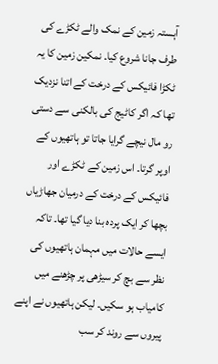آہستہ زمین کے نمک والے ٹکڑے کی طرف جانا شروع کیا۔ نمکین زمین کا یہ ٹکڑا فائیکس کے درخت کے اتنا نزدیک تھا کہ اگر کاٹیج کی بالکنی سے دستی رو مال نیچے گرایا جاتا تو ہاتھیوں کے اوپر گرتا۔ اس زمین کے ٹکڑے اور فائیکس کے درخت کے درمیان جھاڑیاں بچھا کر ایک پردہ بنا دیا گیا تھا۔ تاکہ ایسے حالات میں مہمان ہاتھیوں کی نظر سے بچ کر سیڑھی پر چڑھنے میں کامیاب ہو سکیں۔ لیکن ہاتھیوں نے اپنے پیروں سے روند کر سب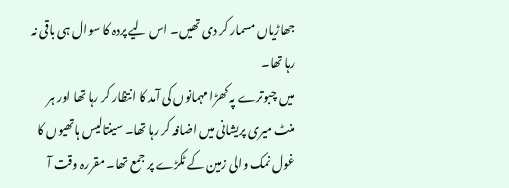جھاڑیاں مسمار کر دی تھیں۔ اس لیے پردہ کا سوال ہی باقی نہ رہا تھا۔
میں چبوترے پہ کھڑا مہمانوں کی آمد کا انتظار کر رہا تھا اور ہر منٹ میری پریشانی میں اضافہ کر رہا تھا۔ سینتالیس ہاتھیوں کا غول نمک والی زمین کے ٹکڑے پر جمع تھا۔ مقررہ وقت آ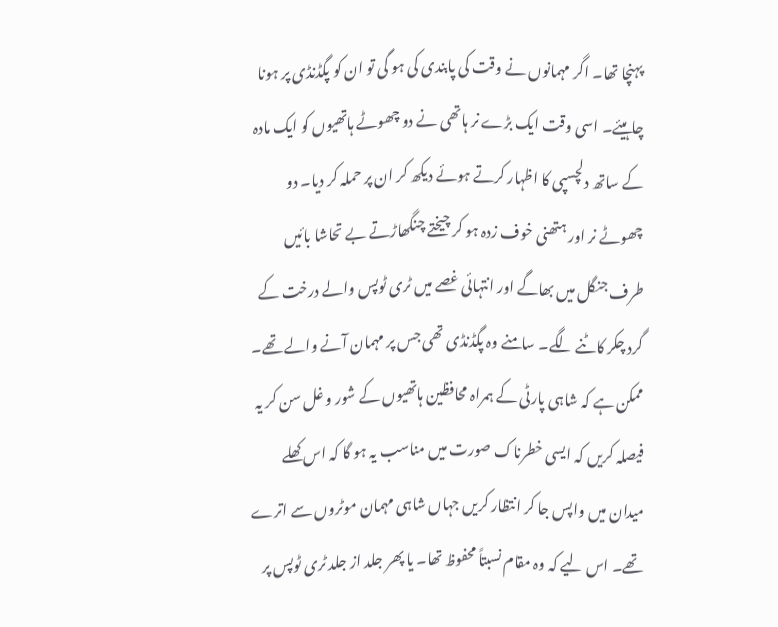پہنچا تھا۔ اگر مہمانوں نے وقت کی پابندی کی ہو گی تو ان کو پگڈنڈی پر ہونا چاہیئے۔ اسی وقت ایک بڑے نر ہاتھی نے دو چھوٹے ہاتھیوں کو ایک مادہ کے ساتھ دلچسپی کا اظہار کرتے ہوئے دیکھ کر ان پر حملہ کر دیا۔ دو چھوٹے نر اور ہتھنی خوف زدہ ہو کر چیختے چنگھاڑتے بے تحاشا بائیں طرف جنگل میں بھاگے اور انتہائی غصے میں ٹری ٹوپس والے درخت کے گرد چکر کاٹنے لگے۔ سامنے وہ پگڈنڈی تھی جس پر مہمان آنے والے تھے۔ ممکن ہے کہ شاہی پارٹی کے ہمراہ محافظین ہاتھیوں کے شور و غل سن کر یہ فیصلہ کریں کہ ایسی خطرناک صورت میں مناسب یہ ہو گا کہ اس کھلے میدان میں واپس جا کر انتظار کریں جہاں شاہی مہمان موٹروں سے اترے تھے۔ اس لیے کہ وہ مقام نسبتاً محفوظ تھا۔ یا پھر جلد از جلد ٹری ٹوپس پر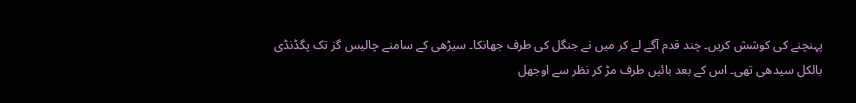پہنچنے کی کوشش کریں۔ چند قدم آگے لے کر میں نے جنگل کی طرف جھانکا۔ سیڑھی کے سامنے چالیس گز تک پگڈنڈی بالکل سیدھی تھی۔ اس کے بعد بائیں طرف مڑ کر نظر سے اوجھل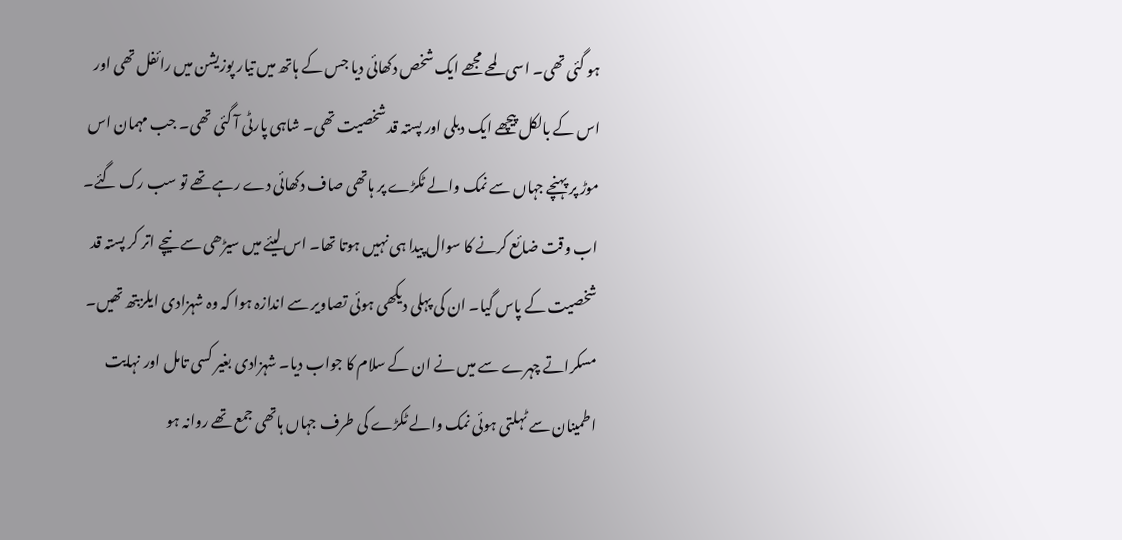ہو گئی تھی۔ اسی لمحے مجھے ایک شخص دکھائی دیا جس کے ہاتھ میں تیار پوزیشن میں رائفل تھی اور اس کے بالکل پیچھے ایک دبلی اور پستہ قد شخصیت تھی۔ شاہی پارٹی آ گئی تھی۔ جب مہمان اس موڑ پر پہنچے جہاں سے نمک والے ٹکڑے پر ہاتھی صاف دکھائی دے رہے تھے تو سب رک گئے۔ اب وقت ضائع کرنے کا سوال پیدا ہی نہیں ہوتا تھا۔ اس لیئے میں سیڑھی سے نیچے اتر کر پستہ قد شخصیت کے پاس گیا۔ ان کی پہلی دیکھی ہوئی تصاویر سے اندازہ ہوا کہ وہ شہزادی ایلزبتھ تھیں۔ مسکراتے چہرے سے میں نے ان کے سلام کا جواب دیا۔ شہزادی بغیر کسی تامل اور نہایت اطمینان سے ٹہلتی ہوئی نمک والے ٹکڑے کی طرف جہاں ہاتھی جمع تھے روانہ ہو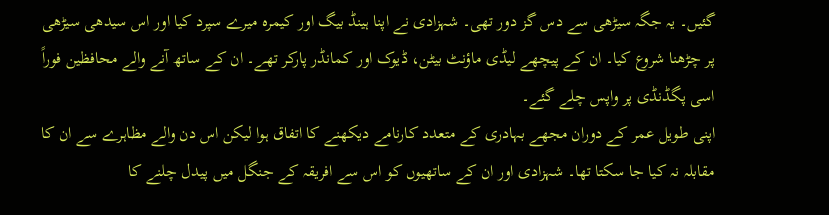گئیں۔ یہ جگہ سیڑھی سے دس گز دور تھی۔ شہزادی نے اپنا ہینڈ بیگ اور کیمرہ میرے سپرد کیا اور اس سیدھی سیڑھی پر چڑھنا شروع کیا۔ ان کے پیچھے لیڈی ماؤنٹ بیٹن، ڈیوک اور کمانڈر پارکر تھے۔ ان کے ساتھ آنے والے محافظین فوراً اسی پگڈنڈی پر واپس چلے گئے۔
اپنی طویل عمر کے دوران مجھے بہادری کے متعدد کارنامے دیکھنے کا اتفاق ہوا لیکن اس دن والے مظاہرے سے ان کا مقابلہ نہ کیا جا سکتا تھا۔ شہزادی اور ان کے ساتھیوں کو اس سے افریقہ کے جنگل میں پیدل چلنے کا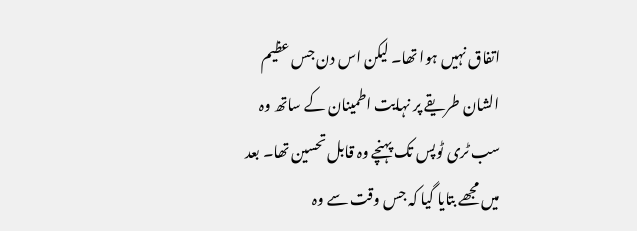اتفاق نہیں ہوا تھا۔ لیکن اس دن جس عظیم الشان طریقے پر نہایت اطمینان کے ساتھ وہ سب ٹری ٹوپس تک پہنچے وہ قابل تحسین تھا۔ بعد میں مجھے بتایا گیا کہ جس وقت سے وہ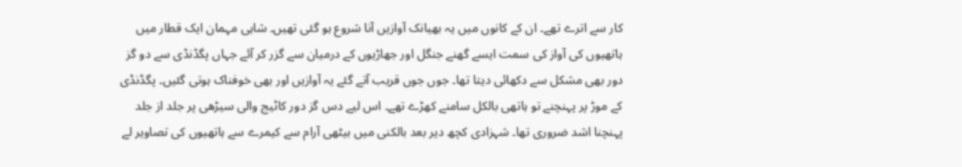کار سے اترے تھے۔ ان کے کانوں میں یہ بھیانک آوازیں آنا شروع ہو گئی تھیں۔ شاہی مہمان ایک قطار میں ہاتھیوں کی آواز کی سمت ایسے گھنے جنگل اور جھاڑیوں کے درمیان سے گزر کر آئے جہاں پگڈنڈی سے دو گز دور بھی مشکل سے دکھائی دیتا تھا۔ جوں جوں قریب آتے گئے یہ آوازیں اور بھی خوفناک ہوتی گئیں۔ پگڈنڈی کے موڑ پر پہنچنے تو ہاتھی بالکل سامنے کھڑے تھے۔ اس لیے دس گز دور کاٹیج والی سیڑھی پر جلد از جلد پہنچنا اشد ضروری تھا۔ شہزادی کچھ دیر بعد بالکنی میں بیٹھی آرام سے کیمرے سے ہاتھیوں کی تصاویر لے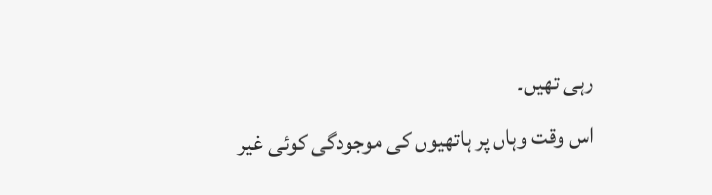رہی تھیں۔
اس وقت وہاں پر ہاتھیوں کی موجودگی کوئی غیر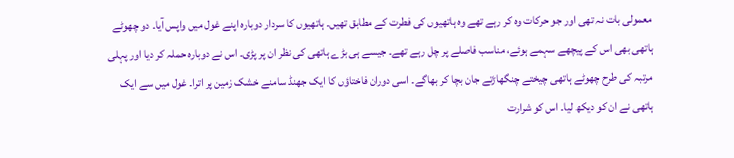معمولی بات نہ تھی اور جو حرکات وہ کر رہے تھے وہ ہاتھیوں کی فطرت کے مطابق تھیں۔ ہاتھیوں کا سردار دوبارہ اپنے غول میں واپس آیا۔ دو چھوٹے ہاتھی بھی اس کے پیچھے سہمے ہوئے، مناسب فاصلے پر چل رہے تھے۔ جیسے ہی بڑے ہاتھی کی نظر ان پر پڑی۔ اس نے دوبارہ حملہ کر دیا اور پہلی مرتبہ کی طرح چھوٹے ہاتھی چیختے چنگھاڑتے جان بچا کر بھاگے۔ اسی دوران فاختاؤں کا ایک جھنڈ سامنے خشک زمین پر اترا۔ غول میں سے ایک ہاتھی نے ان کو دیکھ لیا۔ اس کو شرارت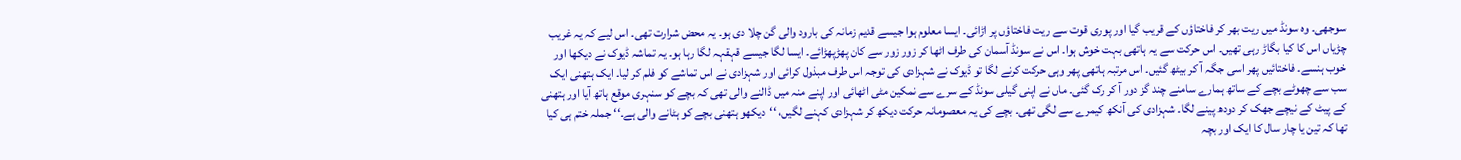سوجھی۔ وہ سونڈ میں ریت بھر کر فاختاؤں کے قریب گیا اور پوری قوت سے ریت فاختاؤں پر اڑائی۔ ایسا معلوم ہوا جیسے قدیم زمانہ کی بارود والی گن چلا دی ہو۔ یہ محض شرارت تھی۔ اس لیے کہ یہ غریب چڑیاں اس کا کیا بگاڑ رہی تھیں۔ اس حرکت سے یہ ہاتھی بہت خوش ہوا۔ اس نے سونڈ آسمان کی طرف اٹھا کر زور زور سے کان پھڑپھڑائے۔ ایسا لگا جیسے قہقہہ لگا رہا ہو۔ یہ تماشہ ڈیوک نے دیکھا اور خوب ہنسے۔ فاختائیں پھر اسی جگہ آ کر بیٹھ گئیں۔ اس مرتبہ ہاتھی پھر وہی حرکت کرنے لگا تو ڈیوک نے شہزادی کی توجہ اس طرف مبذول کرائی اور شہزادی نے اس تماشے کو فلم کر لیا۔ ایک ہتھنی ایک سب سے چھوٹے بچے کے ساتھ ہمارے سامنے چند گز دور آ کر رک گئی۔ ماں نے اپنی گیلی سونڈ کے سرے سے نمکین مٹی اٹھائی اور اپنے منہ میں ڈالنے والی تھی کہ بچے کو سنہری موقع ہاتھ آیا اور ہتھنی کے پیٹ کے نیچے جھک کر دودھ پینے لگا۔ شہزادی کی آنکھ کیمرے سے لگی تھی۔ بچے کی یہ معصومانہ حرکت دیکھ کر شہزادی کہنے لگیں، ‘‘دیکھو ہتھنی بچے کو ہٹانے والی ہے۔‘‘ جملہ ختم ہی کیا تھا کہ تین یا چار سال کا ایک اور بچہ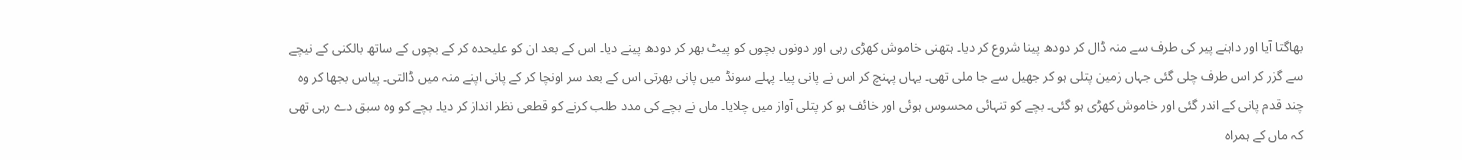بھاگتا آیا اور داہنے پیر کی طرف سے منہ ڈال کر دودھ پینا شروع کر دیا۔ ہتھنی خاموش کھڑی رہی اور دونوں بچوں کو پیٹ بھر کر دودھ پینے دیا۔ اس کے بعد ان کو علیحدہ کر کے بچوں کے ساتھ بالکنی کے نیچے سے گزر کر اس طرف چلی گئی جہاں زمین پتلی ہو کر جھیل سے جا ملی تھی۔ یہاں پہنچ کر اس نے پانی پیا۔ پہلے سونڈ میں پانی بھرتی اس کے بعد سر اونچا کر کے پانی اپنے منہ میں ڈالتی۔ پیاس بجھا کر وہ چند قدم پانی کے اندر گئی اور خاموش کھڑی ہو گئی۔ بچے کو تنہائی محسوس ہوئی اور خائف ہو کر پتلی آواز میں چلایا۔ ماں نے بچے کی مدد طلب کرنے کو قطعی نظر انداز کر دیا۔ بچے کو وہ سبق دے رہی تھی کہ ماں کے ہمراہ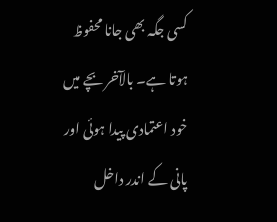کسی جگہ بھی جانا محفوظ ہوتا ہے۔ بالآخر بچے میں خود اعتمادی پیدا ہوئی اور پانی کے اندر داخل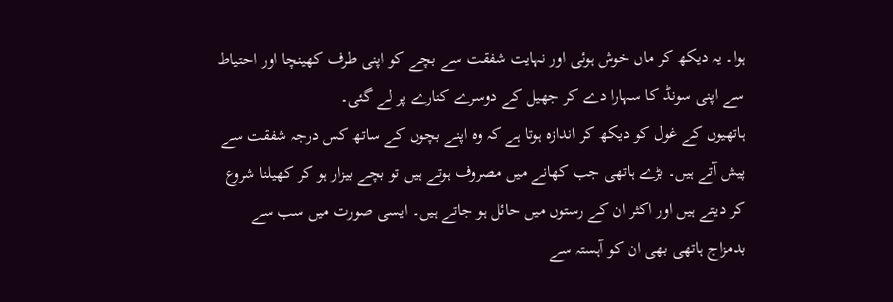ہوا۔ یہ دیکھ کر ماں خوش ہوئی اور نہایت شفقت سے بچے کو اپنی طرف کھینچا اور احتیاط سے اپنی سونڈ کا سہارا دے کر جھیل کے دوسرے کنارے پر لے گئی۔
ہاتھیوں کے غول کو دیکھ کر اندازہ ہوتا ہے کہ وہ اپنے بچوں کے ساتھ کس درجہ شفقت سے پیش آتے ہیں۔ بڑے ہاتھی جب کھانے میں مصروف ہوتے ہیں تو بچے بیزار ہو کر کھیلنا شروع کر دیتے ہیں اور اکثر ان کے رستوں میں حائل ہو جاتے ہیں۔ ایسی صورت میں سب سے بدمزاج ہاتھی بھی ان کو آہستہ سے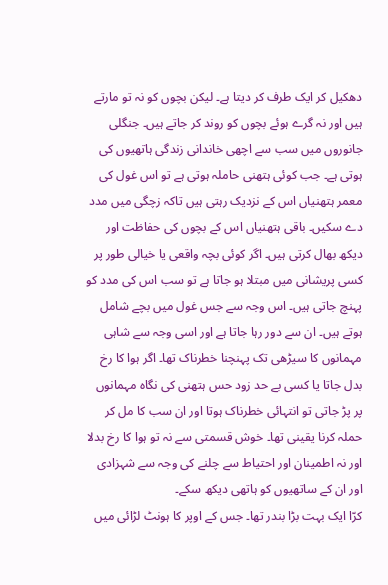دھکیل کر ایک طرف کر دیتا ہے۔ لیکن بچوں کو نہ تو مارتے ہیں اور نہ گرے ہوئے بچوں کو روند کر جاتے ہیں۔ جنگلی جانوروں میں سب سے اچھی خاندانی زندگی ہاتھیوں کی ہوتی ہے۔ جب کوئی ہتھنی حاملہ ہوتی ہے تو اس غول کی معمر ہتھنیاں اس کے نزدیک رہتی ہیں تاکہ زچگی میں مدد دے سکیں۔ باقی ہتھنیاں اس کے بچوں کی حفاظت اور دیکھ بھال کرتی ہیں۔ اگر کوئی بچہ واقعی یا خیالی طور پر کسی پریشانی میں مبتلا ہو جاتا ہے تو سب اس کی مدد کو پہنچ جاتی ہیں۔ اس وجہ سے جس غول میں بچے شامل ہوتے ہیں۔ ان سے دور رہا جاتا ہے اور اسی وجہ سے شاہی مہمانوں کا سیڑھی تک پہنچنا خطرناک تھا۔ اگر ہوا کا رخ بدل جاتا یا کسی بے حد زود حس ہتھنی کی نگاہ مہمانوں پر پڑ جاتی تو انتہائی خطرناک ہوتا اور ان سب کا مل کر حملہ کرنا یقینی تھا۔ خوش قسمتی سے نہ تو ہوا کا رخ بدلا اور نہ اطمینان اور احتیاط سے چلنے کی وجہ سے شہزادی اور ان کے ساتھیوں کو ہاتھی دیکھ سکے۔
کرّا ایک بہت بڑا بندر تھا۔ جس کے اوپر کا ہونٹ لڑائی میں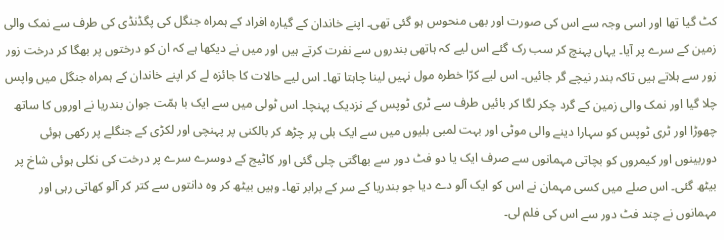کٹ گیا تھا اور اسی وجہ سے اس کی صورت اور بھی منحوس ہو گئی تھی۔ اپنے خاندان کے گیارہ افراد کے ہمراہ جنگل کی پگڈنڈی کی طرف سے نمک والی زمین کے سرے پر آیا۔ یہاں پہنچ کر سب رک گئے اس لیے کہ ہاتھی بندروں سے نفرت کرتے ہیں اور میں نے دیکھا ہے کہ ان کو درختوں پر بھگا کر درخت زور زور سے ہلاتے ہیں تاکہ بندر نیچے گر جائیں۔ اس لیے کرّا خطرہ مول نہیں لینا چاہتا تھا۔ اس لیے حالات کا جائزہ لے کر اپنے خاندان کے ہمراہ جنگل میں واپس چلا گیا اور نمک والی زمین کے گرد چکر لگا کر بائیں طرف سے ٹری ٹوپس کے نزدیک پہنچا۔ اس ٹولی میں سے ایک با ہمّت جوان بندریا نے اوروں کا ساتھ چھوڑا اور ٹری ٹوپس کو سہارا دینے والی موٹی اور بہت لمبی بلیوں میں سے ایک بلی پر چڑھ کر بالکنی پر پہنچی اور لکڑی کے جنگلے پر رکھی ہوئی دوربینوں اور کیمروں کو بچاتی مہمانوں سے صرف ایک یا دو فٹ دور سے بھاگتی چلی گئی اور کاٹیج کے دوسرے سرے پر درخت کی نکلی ہوئی شاخ پر بیٹھ گئی۔ اس صلے میں کسی مہمان نے اس کو ایک آلو دے دیا جو بندریا کے سر کے برابر تھا۔ وہیں بیٹھ کر وہ دانتوں سے کتر کر آلو کھاتی رہی اور مہمانوں نے چند فٹ دور سے اس کی فلم لی۔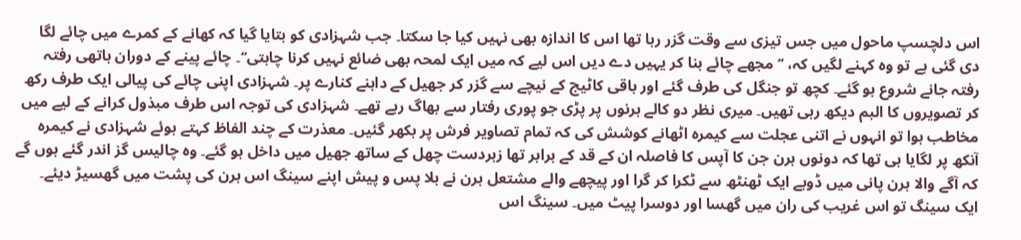اس دلچسپ ماحول میں جس تیزی سے وقت گزر رہا تھا اس کا اندازہ بھی نہیں کیا جا سکتا۔ جب شہزادی کو بتایا گیا کہ کھانے کے کمرے میں چائے لگا دی گئی ہے تو وہ کہنے لگیں کہ، ’’مجھے چائے بنا کر یہیں دے دیں اس لیے کہ میں ایک لمحہ بھی ضائع نہیں کرنا چاہتی‘‘۔ چائے پینے کے دوران ہاتھی رفتہ رفتہ جانے شروع ہو گئے۔ کچھ تو جنگل کی طرف گئے اور باقی کاٹیج کے نیچے سے گزر کر جھیل کے داہنے کنارے پر۔ شہزادی اپنی چائے کی پیالی ایک طرف رکھ کر تصویروں کا البم دیکھ رہی تھیں۔ میری نظر دو کالے ہرنوں پر پڑی جو پوری رفتار سے بھاگ رہے تھے۔ شہزادی کی توجہ اس طرف مبذول کرانے کے لیے میں مخاطب ہوا تو انہوں نے اتنی عجلت سے کیمرہ اٹھانے کوشش کی کہ تمام تصاویر فرش پر بکھر گئیں۔ معذرت کے چند الفاظ کہتے ہوئے شہزادی نے کیمرہ آنکھ پر لگایا ہی تھا کہ دونوں ہرن جن کا آپس کا فاصلہ ان کے قد کے برابر تھا زبردست چھل کے ساتھ جھیل میں داخل ہو گئے۔ وہ چالیس گز اندر گئے ہوں گے کہ آگے والا ہرن پانی میں ڈوبے ایک ٹھنٹھ سے ٹکرا کر گرا اور پیچھے والے مشتعل ہرن نے بلا پس و پیش اپنے سینگ اس ہرن کی پشت میں گھسیڑ دیئے۔ ایک سینگ تو اس غریب کی ران میں گھسا اور دوسرا پیٹ میں۔ سینگ اس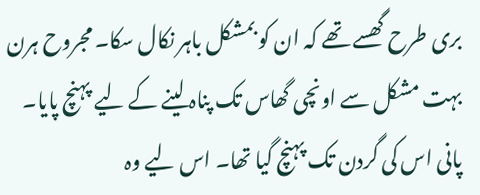بری طرح گھسے تھے کہ ان کو بمشکل باہر نکال سکا۔ مجروح ہرن بہت مشکل سے اونچی گھاس تک پناہ لینے کے لیے پہنچ پایا۔ پانی اس کی گردن تک پہنچ گیا تھا۔ اس لیے وہ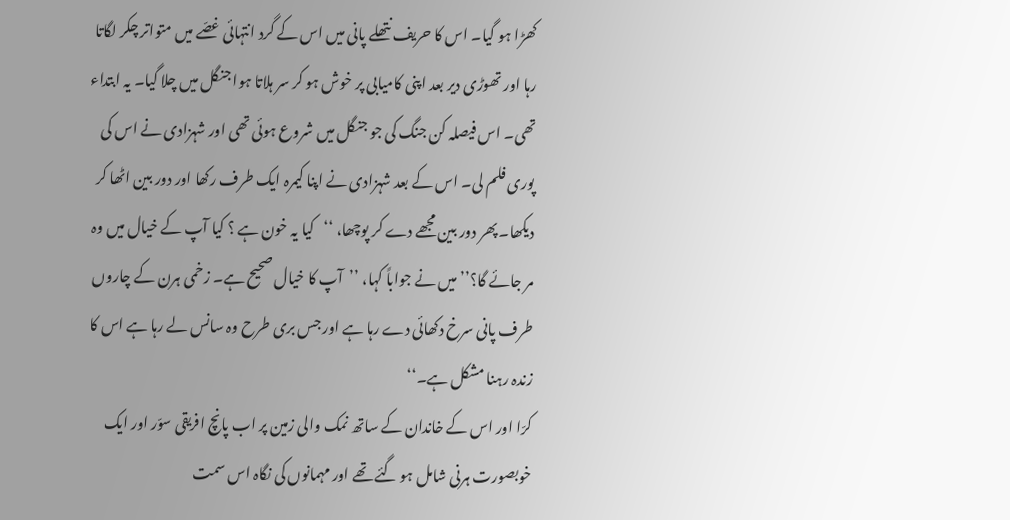کھڑا ہو گیا۔ اس کا حریف نتھلے پانی میں اس کے گرد انتہائی غصّے میں متواتر چکر لگاتا رہا اور تھوڑی دیر بعد اپنی کامیابی پر خوش ہو کر سر ہلاتا ہوا جنگل میں چلا گیا۔ یہ ابتداء تھی۔ اس فیصلہ کن جنگ کی جو جنگل میں شروع ہوئی تھی اور شہزادی نے اس کی پوری فلم لی۔ اس کے بعد شہزادی نے اپنا کیمرہ ایک طرف رکھا اور دور بین اٹھا کر دیکھا۔ پھر دور بین مجھے دے کر پوچھا، ‘‘کیا یہ خون ہے ؟ کیا آپ کے خیال میں وہ مر جائے گا؟’’ میں نے جواباً کہا، ’’آپ کا خیال صحیح ہے۔ زخمی ہرن کے چاروں طرف پانی سرخ دکھائی دے رہا ہے اور جس بری طرح وہ سانس لے رہا ہے اس کا زندہ رہنا مشکل ہے۔‘‘
کرّا اور اس کے خاندان کے ساتھ نمک والی زمین پر اب پانچ افریقی سوّر اور ایک خوبصورت ہرنی شامل ہو گئے تھے اور مہمانوں کی نگاہ اس سمت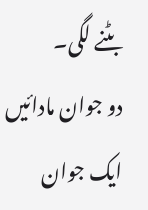بٹنے لگی۔
دو جوان مادائیں ایک جوان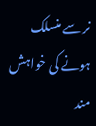نر سے منسلک ہونے کی خواہش مند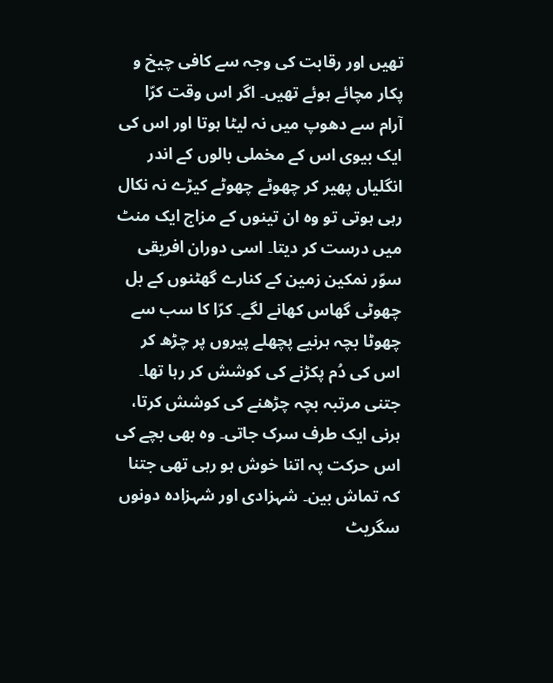تھیں اور رقابت کی وجہ سے کافی چیخ و پکار مچائے ہوئے تھیں۔ اگر اس وقت کرّا آرام سے دھوپ میں نہ لیٹا ہوتا اور اس کی ایک بیوی اس کے مخملی بالوں کے اندر انگلیاں پھیر کر چھوٹے چھوٹے کیڑے نہ نکال رہی ہوتی تو وہ ان تینوں کے مزاج ایک منٹ میں درست کر دیتا۔ اسی دوران افریقی سوّر نمکین زمین کے کنارے گھٹنوں کے بل چھوٹی گھاس کھانے لگے۔ کرّا کا سب سے چھوٹا بچہ ہرنیے پچھلے پیروں پر چڑھ کر اس کی دُم پکڑنے کی کوشش کر رہا تھا۔ جتنی مرتبہ بچہ چڑھنے کی کوشش کرتا، ہرنی ایک طرف سرک جاتی۔ وہ بھی بچے کی اس حرکت پہ اتنا خوش ہو رہی تھی جتنا کہ تماش بین۔ شہزادی اور شہزادہ دونوں سگریٹ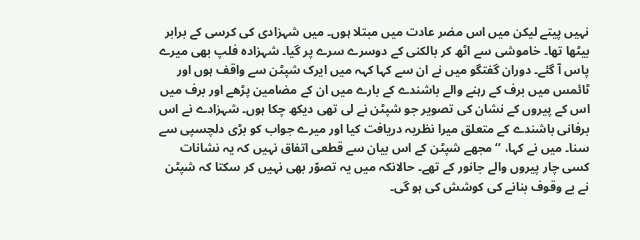نہیں پیتے لیکن میں اس مضر عادت میں مبتلا ہوں۔ میں شہزادی کی کرسی کے برابر بیٹھا تھا۔ خاموشی سے اٹھ کر بالکنی کے دوسرے سرے پر گیا۔ شہزادہ فلپ بھی میرے پاس آ گئے۔ دوران گفتگو میں نے ان سے کہا کہہ میں ایرک شپٹن سے واقف ہوں اور ٹائمس میں برف کے رہنے والے باشندے کے بارے میں ان کے مضامین پڑھے اور برف میں اس کے پیروں کے نشان کی تصویر جو شپٹن نے لی تھی دیکھ چکا ہوں۔ شہزادے نے اس برفانی باشندے کے متعلق میرا نظریہ دریافت کیا اور میرے جواب کو بڑی دلچسپی سے سنا۔ میں نے کہا، ‘‘مجھے شپٹن کے اس بیان سے قطعی اتفاق نہیں کہ یہ نشانات کسی چار پیروں والے جانور کے تھے۔ حالانکہ میں یہ تصوّر بھی نہیں کر سکتا کہ شپٹن نے بے وقوف بنانے کی کوشش کی ہو گی۔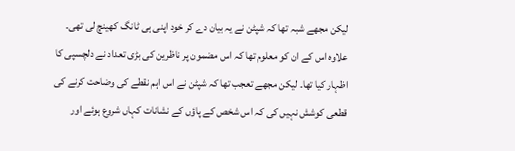لیکن مجھے شبہ تھا کہ شپٹن نے یہ بیان دے کر خود اپنی ہی ٹانگ کھینچ لی تھی۔ علاوہ اس کے ان کو معلوم تھا کہ اس مضمون پر ناظرین کی بڑی تعداد نے دلچسپی کا اظہار کیا تھا۔ لیکن مجھے تعجب تھا کہ شپٹن نے اس اہم نقطے کی وضاحت کرنے کی قطعی کوشش نہیں کی کہ اس شخص کے پاؤں کے نشانات کہاں شروع ہوئے اور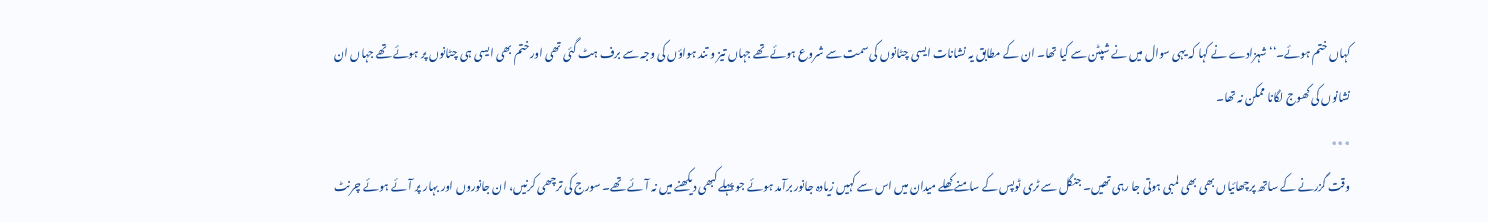کہاں ختم ہوئے۔‘‘ شہزادے نے کہا کہ یہی سوال میں نے شپٹن سے کیا تھا۔ ان کے مطابق یہ نشانات ایسی چٹانوں کی سمت سے شروع ہوئے تھے جہاں تیز و تند ہواؤں کی وجہ سے برف ہٹ گئی تھی اور ختم بھی ایسی ہی چٹانوں پر ہوئے تھے جہاں ان نشانوں کی کھوج لگانا ممکن نہ تھا۔
٭٭٭
وقت گزرنے کے ساتھ پرچھائیاں بھی بھی لمبی ہوتی جا رہی تھیں۔ جنگل سے ٹری ٹوپس کے سامنے کھلے میدان میں اس سے کہیں زیادہ جانور برآمد ہوئے جو پہلے کبھی دیکھنے میں نہ آئے تھے۔ سورج کی ترچھی کرنیں، ان جانوروں اور بہار پر آئے ہوئے چرنٹ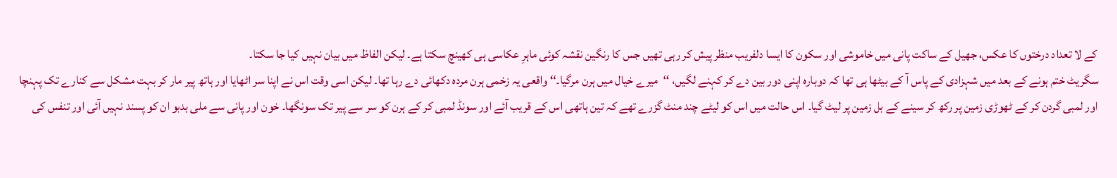کے لا تعداد درختوں کا عکس، جھیل کے ساکت پانی میں خاموشی اور سکون کا ایسا دلفریب منظر پیش کر رہی تھیں جس کا رنگین نقشہ کوئی ماہرِ عکاسی ہی کھینچ سکتا ہے۔ لیکن الفاظ میں بیان نہیں کیا جا سکتا۔
سگریٹ ختم ہونے کے بعد میں شہزادی کے پاس آ کے بیٹھا ہی تھا کہ دوبارہ اپنی دور بین دے کر کہنے لگیں، ‘‘میرے خیال میں ہرن مرگیا۔‘‘ واقعی یہ زخمی ہرن مردہ دکھائی دے رہا تھا۔ لیکن اسی وقت اس نے اپنا سر اٹھایا اور ہاتھ پیر مار کر بہت مشکل سے کنارے تک پہنچا اور لمبی گردن کر کے ٹھوڑی زمین پر رکھ کر سینے کے بل زمین پر لیٹ گیا۔ اس حالت میں اس کو لیٹے چند منٹ گزرے تھے کہ تین ہاتھی اس کے قریب آئے اور سونڈ لمبی کر کے ہرن کو سر سے پیر تک سونگھا۔ خون اور پانی سے ملی بدبو ان کو پسند نہیں آئی اور تنفس کی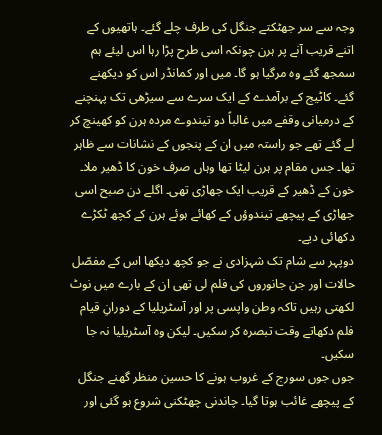وجہ سے سر جھٹکتے جنگل کی طرف چلے گئے۔ ہاتھیوں کے اتنے قریب آنے پر ہرن چونکہ اسی طرح پڑا رہا اس لیئے ہم سمجھ گئے وہ مرگیا ہو گا۔ میں اور کمانڈر اس کو دیکھنے گئے۔ کاٹیج کے برآمدے کے ایک سرے سے سیڑھی تک پہنچنے کے درمیانی وقفے میں غالباً دو تیندوے مردہ ہرن کو کھینچ کر لے گئے تھے جو راستہ میں ان کے پنجوں کے نشانات سے ظاہر تھا۔ جس مقام پر ہرن لیٹا تھا وہاں صرف خون کا ڈھیر ملا۔ خون کے ڈھیر کے قریب ایک جھاڑی تھی۔ اگلے دن صبح اسی جھاڑی کے پیچھے تیندوؤں کے کھائے ہوئے ہرن کے کچھ ٹکڑے دکھائی دیے۔
دوپہر سے شام تک شہزادی نے جو کچھ دیکھا اس کے مفصّل حالات اور جن جانوروں کی فلم لی تھی ان کے بارے میں نوٹ لکھتی رہیں تاکہ وطن واپسی پر اور آسٹریلیا کے دورانِ قیام فلم دکھاتے وقت تبصرہ کر سکیں۔ لیکن وہ آسٹریلیا نہ جا سکیں۔
جوں جوں سورج کے غروب ہونے کا حسین منظر گھنے جنگل کے پیچھے غائب ہوتا گیا۔ چاندنی چھٹکنی شروع ہو گئی اور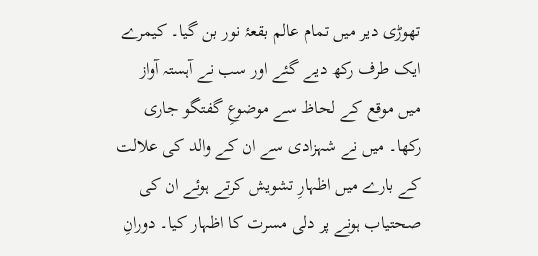تھوڑی دیر میں تمام عالم بقعۂ نور بن گیا۔ کیمرے ایک طرف رکھ دیے گئے اور سب نے آہستہ آواز میں موقع کے لحاظ سے موضوعِ گفتگو جاری رکھا۔ میں نے شہزادی سے ان کے والد کی علالت کے بارے میں اظہارِ تشویش کرتے ہوئے ان کی صحتیاب ہونے پر دلی مسرت کا اظہار کیا۔ دورانِ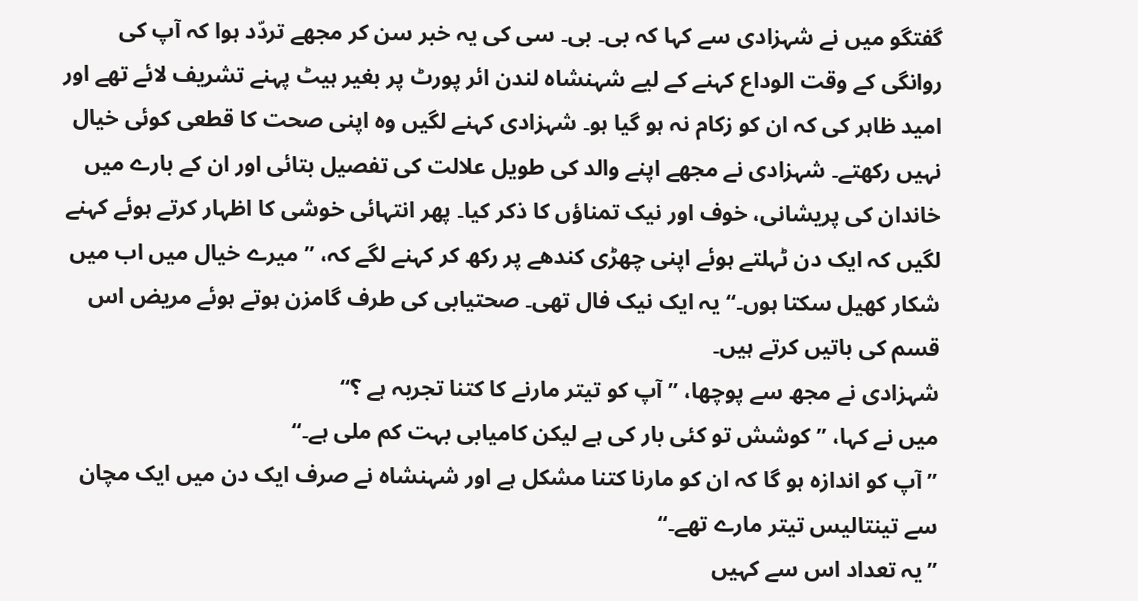گفتگو میں نے شہزادی سے کہا کہ بی۔ بی۔ سی کی یہ خبر سن کر مجھے تردّد ہوا کہ آپ کی روانگی کے وقت الوداع کہنے کے لیے شہنشاہ لندن ائر پورٹ پر بغیر ہیٹ پہنے تشریف لائے تھے اور امید ظاہر کی کہ ان کو زکام نہ ہو گیا ہو۔ شہزادی کہنے لگیں وہ اپنی صحت کا قطعی کوئی خیال نہیں رکھتے۔ شہزادی نے مجھے اپنے والد کی طویل علالت کی تفصیل بتائی اور ان کے بارے میں خاندان کی پریشانی، خوف اور نیک تمناؤں کا ذکر کیا۔ پھر انتہائی خوشی کا اظہار کرتے ہوئے کہنے لگیں کہ ایک دن ٹہلتے ہوئے اپنی چھڑی کندھے پر رکھ کر کہنے لگے کہ، ’’میرے خیال میں اب میں شکار کھیل سکتا ہوں۔‘‘ یہ ایک نیک فال تھی۔ صحتیابی کی طرف گامزن ہوتے ہوئے مریض اس قسم کی باتیں کرتے ہیں۔
شہزادی نے مجھ سے پوچھا، ’’آپ کو تیتر مارنے کا کتنا تجربہ ہے ؟‘‘
میں نے کہا، ’’کوشش تو کئی بار کی ہے لیکن کامیابی بہت کم ملی ہے۔‘‘
’’آپ کو اندازہ ہو گا کہ ان کو مارنا کتنا مشکل ہے اور شہنشاہ نے صرف ایک دن میں ایک مچان سے تینتالیس تیتر مارے تھے۔‘‘
’’یہ تعداد اس سے کہیں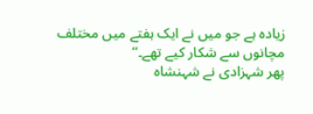زیادہ ہے جو میں نے ایک ہفتے میں مختلف مچانوں سے شکار کیے تھے۔‘‘
پھر شہزادی نے شہنشاہ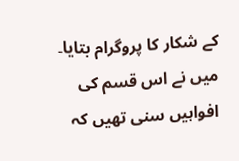کے شکار کا پروگرام بتایا۔ میں نے اس قسم کی افواہیں سنی تھیں کہ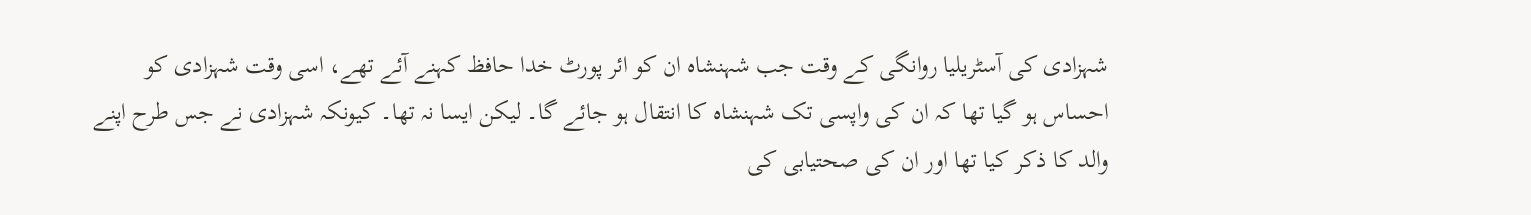شہزادی کی آسٹریلیا روانگی کے وقت جب شہنشاہ ان کو ائر پورٹ خدا حافظ کہنے آئے تھے، اسی وقت شہزادی کو احساس ہو گیا تھا کہ ان کی واپسی تک شہنشاہ کا انتقال ہو جائے گا۔ لیکن ایسا نہ تھا۔ کیونکہ شہزادی نے جس طرح اپنے والد کا ذکر کیا تھا اور ان کی صحتیابی کی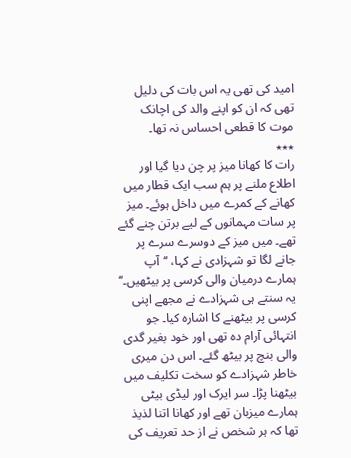امید کی تھی یہ اس بات کی دلیل تھی کہ ان کو اپنے والد کی اچانک موت کا قطعی احساس نہ تھا۔
٭٭٭
رات کا کھانا میز پر چن دیا گیا اور اطلاع ملنے پر ہم سب ایک قطار میں کھانے کے کمرے میں داخل ہوئے۔ میز پر سات مہمانوں کے لیے برتن چنے گئے تھے۔ میں میز کے دوسرے سرے پر جانے لگا تو شہزادی نے کہا، ‘‘آپ ہمارے درمیان والی کرسی پر بیٹھیں۔‘‘ یہ سنتے ہی شہزادے نے مجھے اپنی کرسی پر بیٹھنے کا اشارہ کیا۔ جو انتہائی آرام دہ تھی اور خود بغیر گدی والی بنچ پر بیٹھ گئے۔ اس دن میری خاطر شہزادے کو سخت تکلیف میں بیٹھنا پڑا۔ سر ایرک اور لیڈی بیٹی ہمارے میزبان تھے اور کھانا اتنا لذیذ تھا کہ ہر شخص نے از حد تعریف کی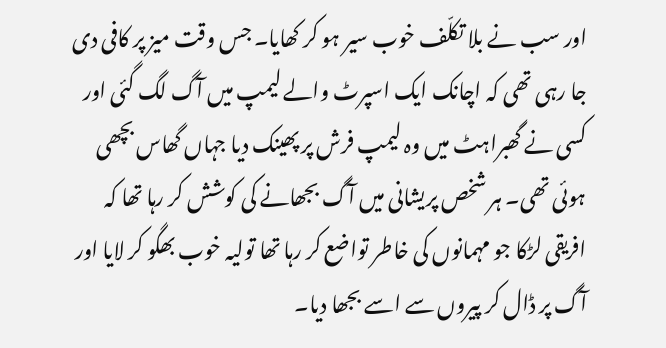اور سب نے بلا تکلّف خوب سیر ہو کر کھایا۔ جس وقت میز پر کافی دی جا رہی تھی کہ اچانک ایک اسپرٹ والے لیمپ میں آگ لگ گئی اور کسی نے گھبراہٹ میں وہ لیمپ فرش پر پھینک دیا جہاں گھاس بچھی ہوئی تھی۔ ہر شخص پریشانی میں آگ بجھانے کی کوشش کر رہا تھا کہ افریقی لڑکا جو مہمانوں کی خاطر تواضع کر رہا تھا تولیہ خوب بھگو کر لایا اور آگ پر ڈال کر پیروں سے اسے بجھا دیا۔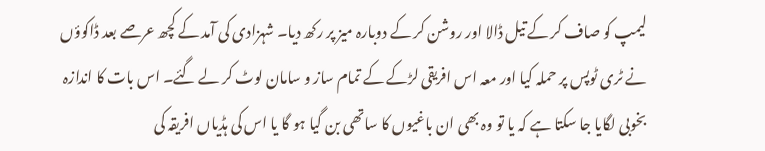لیمپ کو صاف کر کے تیل ڈالا اور روشن کر کے دوبارہ میز پر رکھ دیا۔ شہزادی کی آمد کے کچھ عرصے بعد ڈاکوؤں نے ٹری ٹوپس پر حملہ کیا اور معہ اس افریقی لڑکے کے تمام ساز و سامان لوٹ کر لے گئے۔ اس بات کا اندازہ بخوبی لگایا جا سکتا ہے کہ یا تو وہ بھی ان باغیوں کا ساتھی بن گیا ہو گا یا اس کی ہڈیاں افریقہ کی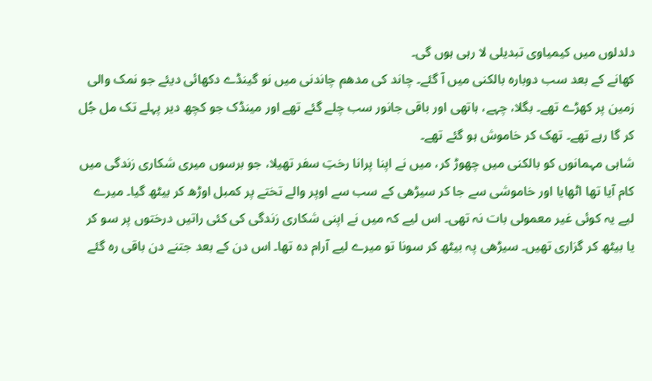دلدلوں میں کیمیاوی تبدیلی لا رہی ہوں گی۔
کھانے کے بعد سب دوبارہ بالکنی میں آ گئے۔ چاند کی مدھم چاندنی میں نو گینڈے دکھائی دیئے جو نمک والی زمین پر کھڑے تھے۔ بگلا، چہے، ہاتھی اور باقی جانور سب چلے گئے تھے اور مینڈک جو کچھ دیر پہلے تک مل جُل کر گا رہے تھے۔ تھک کر خاموش ہو گئے تھے۔
شاہی مہمانوں کو بالکنی میں چھوڑ کر، میں نے اپنا پرانا رختِ سفر تھیلا، جو برسوں میری شکاری زندگی میں کام آیا تھا اٹھایا اور خاموشی سے جا کر سیڑھی کے سب سے اوپر والے تختے پر کمبل اوڑھ کر بیٹھ گیا۔ میرے لیے یہ کوئی غیر معمولی بات نہ تھی۔ اس لیے کہ میں نے اپنی شکاری زندگی کی کئی راتیں درختوں پر سو کر یا بیٹھ کر گزاری تھیں۔ سیڑھی پہ بیٹھ کر سونا تو میرے لیے آرام دہ تھا۔ اس دن کے بعد جتنے دن باقی رہ گئے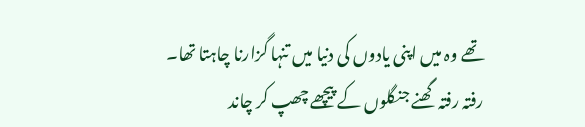تھے وہ میں اپنی یادوں کی دنیا میں تنہا گزارنا چاہتا تھا۔
رفتہ رفتہ گھنے جنگلوں کے پیچھے چھپ کر چاند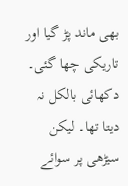بھی ماند پڑ گیا اور تاریکی چھا گئی۔ دکھائی بالکل نہ دیتا تھا۔ لیکن سیڑھی پر سوائے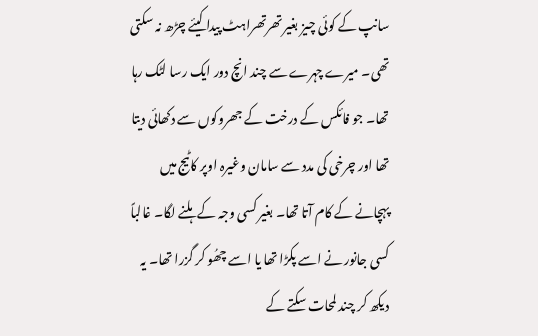سانپ کے کوئی چیز بغیر تھرتھراہٹ پیدا کیئے چڑھ نہ سکتی تھی۔ میرے چہرے سے چند انچ دور ایک رسا لٹک رہا تھا۔ جو فائکس کے درخت کے جھروکوں سے دکھائی دیتا تھا اور چرخی کی مدد سے سامان وغیرہ اوپر کاٹیج میں پہچانے کے کام آتا تھا۔ بغیر کسی وجہ کے ہلنے لگا۔ غالباً کسی جانور نے اسے پکڑا تھا یا اسے چھُو کر گزرا تھا۔ یہ دیکھ کر چند لمحات سکتے کے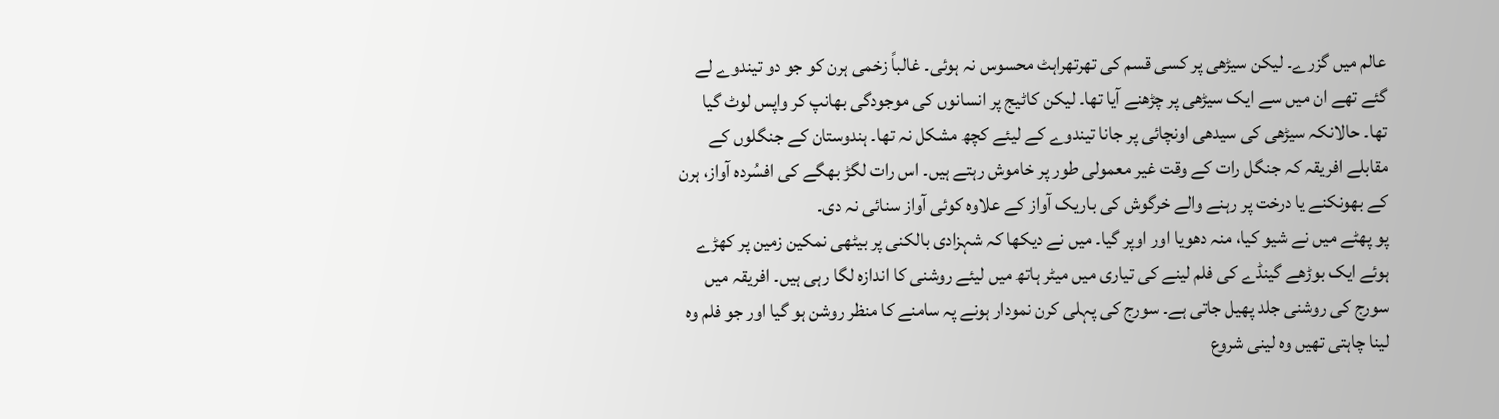عالم میں گزرے۔ لیکن سیڑھی پر کسی قسم کی تھرتھراہٹ محسوس نہ ہوئی۔ غالباً زخمی ہرن کو جو دو تیندوے لے گئے تھے ان میں سے ایک سیڑھی پر چڑھنے آیا تھا۔ لیکن کاٹیج پر انسانوں کی موجودگی بھانپ کر واپس لوٹ گیا تھا۔ حالانکہ سیڑھی کی سیدھی اونچائی پر جانا تیندوے کے لیئے کچھ مشکل نہ تھا۔ ہندوستان کے جنگلوں کے مقابلے افریقہ کہ جنگل رات کے وقت غیر معمولی طور پر خاموش رہتے ہیں۔ اس رات لگڑ بھگے کی افسُردہ آواز، ہرن کے بھونکنے یا درخت پر رہنے والے خرگوش کی باریک آواز کے علاوہ کوئی آواز سنائی نہ دی۔
پو پھٹے میں نے شیو کیا، منہ دھویا اور اوپر گیا۔ میں نے دیکھا کہ شہزادی بالکنی پر بیٹھی نمکین زمین پر کھڑے ہوئے ایک بوڑھے گینڈے کی فلم لینے کی تیاری میں میٹر ہاتھ میں لیئے روشنی کا اندازہ لگا رہی ہیں۔ افریقہ میں سورج کی روشنی جلد پھیل جاتی ہے۔ سورج کی پہلی کرن نمودار ہونے پہ سامنے کا منظر روشن ہو گیا اور جو فلم وہ لینا چاہتی تھیں وہ لینی شروع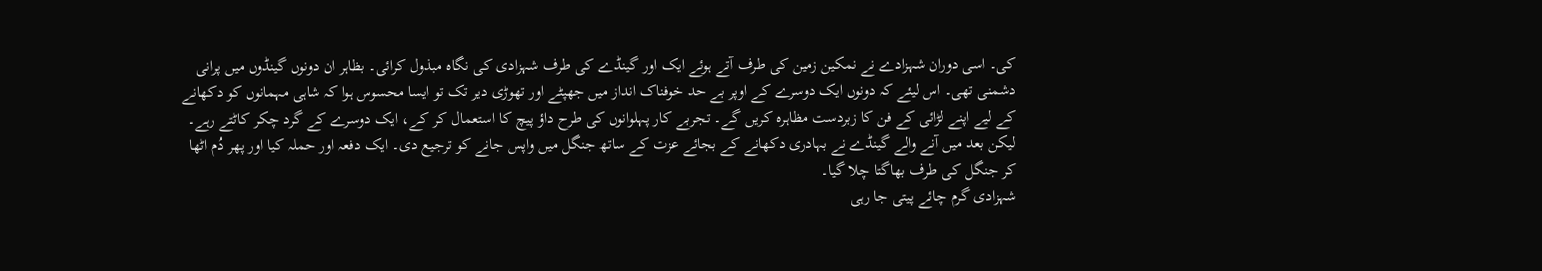کی۔ اسی دوران شہزادے نے نمکین زمین کی طرف آتے ہوئے ایک اور گینڈے کی طرف شہزادی کی نگاہ مبذول کرائی۔ بظاہر ان دونوں گینڈوں میں پرانی دشمنی تھی۔ اس لیئے کہ دونوں ایک دوسرے کے اوپر بے حد خوفناک انداز میں جھپٹے اور تھوڑی دیر تک تو ایسا محسوس ہوا کہ شاہی مہمانوں کو دکھانے کے لیے اپنے لڑائی کے فن کا زبردست مظاہرہ کریں گے۔ تجربے کار پہلوانوں کی طرح داؤ پیچ کا استعمال کر کے، ایک دوسرے کے گرد چکر کاٹتے رہے۔ لیکن بعد میں آنے والے گینڈے نے بہادری دکھانے کے بجائے عزت کے ساتھ جنگل میں واپس جانے کو ترجیع دی۔ ایک دفعہ اور حملہ کیا اور پھر دُم اٹھا کر جنگل کی طرف بھاگتا چلا گیا۔
شہزادی گرم چائے پیتی جا رہی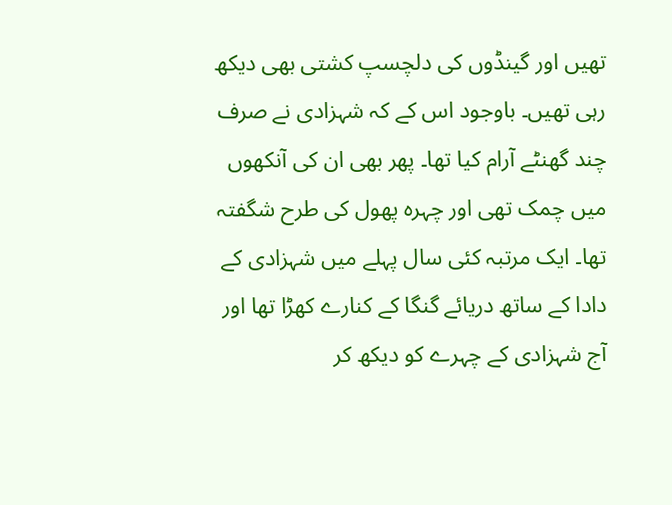تھیں اور گینڈوں کی دلچسپ کشتی بھی دیکھ رہی تھیں۔ باوجود اس کے کہ شہزادی نے صرف چند گھنٹے آرام کیا تھا۔ پھر بھی ان کی آنکھوں میں چمک تھی اور چہرہ پھول کی طرح شگفتہ تھا۔ ایک مرتبہ کئی سال پہلے میں شہزادی کے دادا کے ساتھ دریائے گنگا کے کنارے کھڑا تھا اور آج شہزادی کے چہرے کو دیکھ کر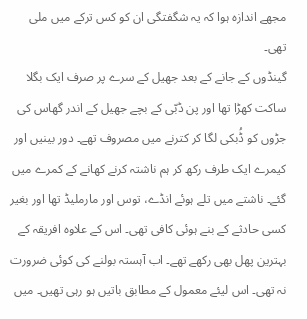مجھے اندازہ ہوا کہ یہ شگفتگی ان کو کس ترکے میں ملی تھی۔
گینڈوں کے جانے کے بعد جھیل کے سرے پر صرف ایک بگلا ساکت کھڑا تھا اور پن ڈبّی کے بچے جھیل کے اندر گھاس کی جڑوں کو ڈُبکی لگا کر کترنے میں مصروف تھے۔ دور بینیں اور کیمرے ایک طرف رکھ کر ہم ناشتہ کرنے کھانے کے کمرے میں گئے۔ ناشتے میں تلے ہوئے انڈے، توس اور مارملیڈ تھا اور بغیر کسی حادثے کے بنے ہوئی کافی تھی۔ اس کے علاوہ افریقہ کے بہترین پھل بھی رکھے تھے۔ اب آہستہ بولنے کی کوئی ضرورت نہ تھی۔ اس لیئے معمول کے مطابق باتیں ہو رہی تھیں۔ میں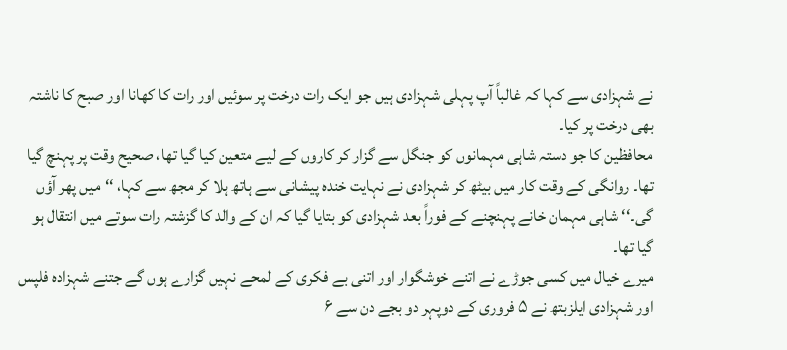نے شہزادی سے کہا کہ غالباً آپ پہلی شہزادی ہیں جو ایک رات درخت پر سوئیں اور رات کا کھانا اور صبح کا ناشتہ بھی درخت پر کیا۔
محافظین کا جو دستہ شاہی مہمانوں کو جنگل سے گزار کر کاروں کے لیے متعین کیا گیا تھا، صحیح وقت پر پہنچ گیا تھا۔ روانگی کے وقت کار میں بیٹھ کر شہزادی نے نہایت خندہ پیشانی سے ہاتھ ہلا کر مجھ سے کہا، ‘‘میں پھر آؤں گی۔‘‘ شاہی مہمان خانے پہنچنے کے فوراً بعد شہزادی کو بتایا گیا کہ ان کے والد کا گزشتہ رات سوتے میں انتقال ہو گیا تھا۔
میرے خیال میں کسی جوڑے نے اتنے خوشگوار اور اتنی بے فکری کے لمحے نہیں گزارے ہوں گے جتنے شہزادہ فلپس اور شہزادی ایلزبتھ نے ۵ فروری کے دوپہر دو بجے دن سے ۶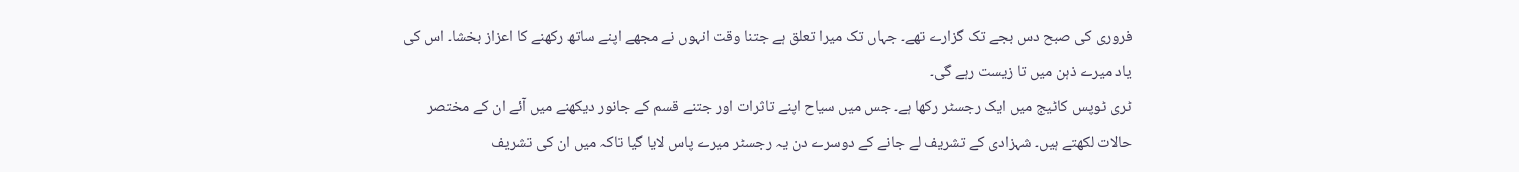فروری کی صبح دس بجے تک گزارے تھے۔ جہاں تک میرا تعلق ہے جتنا وقت انہوں نے مجھے اپنے ساتھ رکھنے کا اعزاز بخشا۔ اس کی یاد میرے ذہن میں تا زیست رہے گی۔
ٹری ٹوپس کاٹیج میں ایک رجسٹر رکھا ہے۔ جس میں سیاح اپنے تاثرات اور جتنے قسم کے جانور دیکھنے میں آئے ان کے مختصر حالات لکھتے ہیں۔ شہزادی کے تشریف لے جانے کے دوسرے دن یہ رجسٹر میرے پاس لایا گیا تاکہ میں ان کی تشریف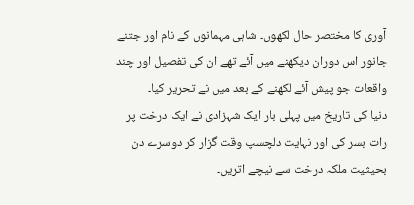آوری کا مختصر حال لکھوں۔ شاہی مہمانوں کے نام اور جتنے جانور اس دوران دیکھنے میں آئے تھے ان کی تفصیل اور چند واقعات جو پیش آئے لکھنے کے بعد میں نے تحریر کیا۔
دنیا کی تاریخ میں پہلی بار ایک شہزادی نے ایک درخت پر رات بسر کی اور نہایت دلچسپ وقت گزار کر دوسرے دن بحیثیت ملکہ درخت سے نیچے اتریں۔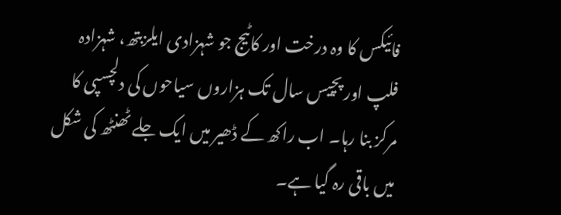فائیکس کا وہ درخت اور کاٹیج جو شہزادی ایلزبتھ، شہزادہ فلپ اور پچیس سال تک ہزاروں سیاحوں کی دلچسپی کا مرکز بنا رہا۔ اب راکھ کے ڈھیر میں ایک جلے ٹھنٹھ کی شکل میں باقی رہ گیا ہے۔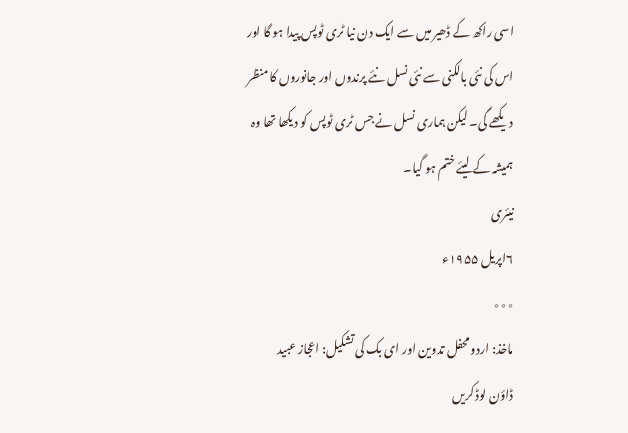اسی راکھ کے ڈھیر میں سے ایک دن نیا ٹری ٹوپس پیدا ہو گا اور اس کی نئی بالکنی سے نئی نسل نئے پرندوں اور جانوروں کا منظر دیکھے گی۔ لیکن ہماری نسل نے جس ٹری ٹوپس کو دیکھا تھا وہ ہمیشہ کے لیئے ختم ہو گیا۔
نیئری
۶اپریل ۱۹۵۵ء
٭٭٭
ماخذ: اردو محفل تدوین اور ای بک کی تشکیل: اعجاز عبید
ڈاؤن لوڈ کریں